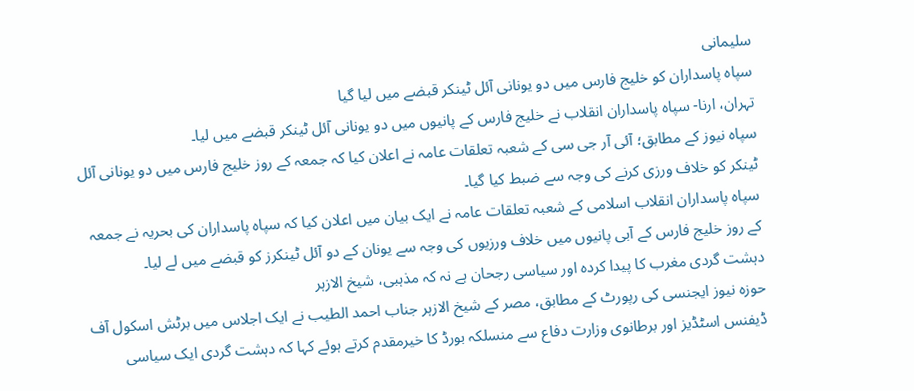سلیمانی
سپاہ پاسداران کو خلیج فارس میں دو یونانی آئل ٹینکر قبضے میں لیا گیا
تہران، ارنا- سپاہ پاسداران انقلاب نے خلیج فارس کے پانیوں میں دو یونانی آئل ٹینکر قبضے میں لیا۔
سپاہ نیوز کے مطابق؛ آئی آر جی سی کے شعبہ تعلقات عامہ نے اعلان کیا کہ جمعہ کے روز خلیج فارس میں دو یونانی آئل ٹینکر کو خلاف ورزی کرنے کی وجہ سے ضبط کیا گیا۔
سپاہ پاسداران انقلاب اسلامی کے شعبہ تعلقات عامہ نے ایک بیان میں اعلان کیا کہ سپاہ پاسداران کی بحریہ نے جمعہ کے روز خلیج فارس کے آبی پانیوں میں خلاف ورزیوں کی وجہ سے یونان کے دو آئل ٹینکرز کو قبضے میں لے لیا۔
دہشت گردی مغرب کا پیدا کردہ اور سیاسی رجحان ہے نہ کہ مذہبی، شیخ الازہر
حوزہ نیوز ایجنسی کی رپورٹ کے مطابق، مصر کے شیخ الازہر جناب احمد الطیب نے ایک اجلاس میں برٹش اسکول آف ڈیفنس اسٹڈیز اور برطانوی وزارت دفاع سے منسلکہ بورڈ کا خیرمقدم کرتے ہوئے کہا کہ دہشت گردی ایک سیاسی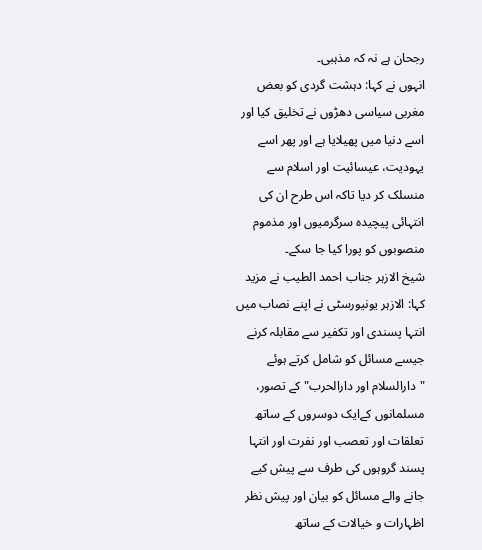رجحان ہے نہ کہ مذہبی۔
انہوں نے کہا: دہشت گردی کو بعض مغربی سیاسی دھڑوں نے تخلیق کیا اور اسے دنیا میں پھیلایا ہے اور پھر اسے یہودیت، عیسائیت اور اسلام سے منسلک کر دیا تاکہ اس طرح ان کی انتہائی پیچیدہ سرگرمیوں اور مذموم منصوبوں کو پورا کیا جا سکے۔
شیخ الازہر جناب احمد الطیب نے مزید کہا: الازہر یونیورسٹی نے اپنے نصاب میں انتہا پسندی اور تکفیر سے مقابلہ کرنے جیسے مسائل کو شامل کرتے ہوئے "دارالسلام اور دارالحرب" کے تصور، مسلمانوں کےایک دوسروں کے ساتھ تعلقات اور تعصب اور نفرت اور انتہا پسند گروہوں کی طرف سے پیش کیے جانے والے مسائل کو بیان اور پیش نظر اظہارات و خیالات کے ساتھ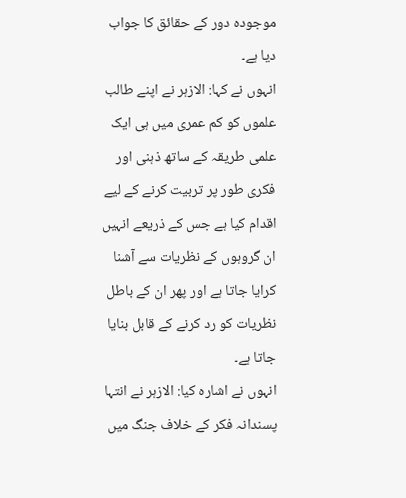موجودہ دور کے حقائق کا جواب دیا ہے۔
انہوں نے کہا: الازہر نے اپنے طالب علموں کو کم عمری میں ہی ایک علمی طریقہ کے ساتھ ذہنی اور فکری طور پر تربیت کرنے کے لیے اقدام کیا ہے جس کے ذریعے انہیں ان گروہوں کے نظریات سے آشنا کرایا جاتا ہے اور پھر ان کے باطل نظریات کو رد کرنے کے قابل بنایا جاتا ہے۔
انہوں نے اشارہ کیا: الازہر نے انتہا پسندانہ فکر کے خلاف جنگ میں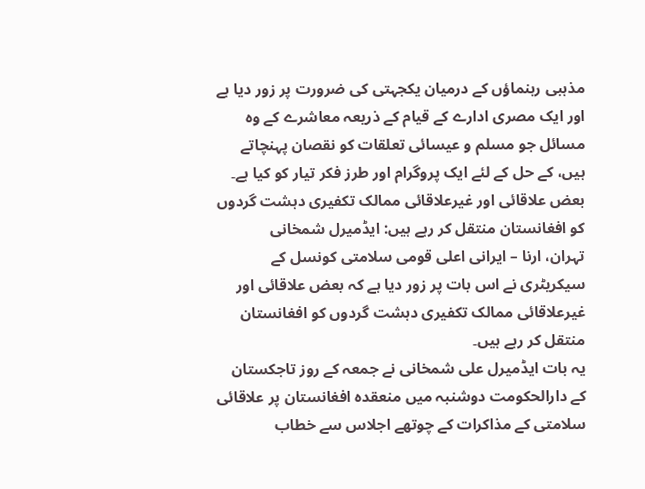مذہبی رہنماؤں کے درمیان یکجہتی کی ضرورت پر زور دیا ہے اور ایک مصری ادارے کے قیام کے ذریعہ معاشرے کے وہ مسائل جو مسلم و عیسائی تعلقات کو نقصان پہنچاتے ہیں، کے حل کے لئے ایک پروگرام اور طرز فکر تیار کو کیا ہے۔
بعض علاقائی اور غیرعلاقائی ممالک تکفیری دہشت گردوں کو افغانستان منتقل کر رہے ہیں: ایڈمیرل شمخانی
تہران، ارنا – ایرانی اعلی قومی سلامتی کونسل کے سیکریٹری نے اس بات پر زور دیا ہے کہ بعض علاقائی اور غیرعلاقائی ممالک تکفیری دہشت گردوں کو افغانستان منتقل کر رہے ہیں۔
یہ بات ایڈمیرل علی شمخانی نے جمعہ کے روز تاجکستان کے دارالحکومت دوشنبہ میں منعقدہ افغانستان پر علاقائی سلامتی کے مذاکرات کے چوتھے اجلاس سے خطاب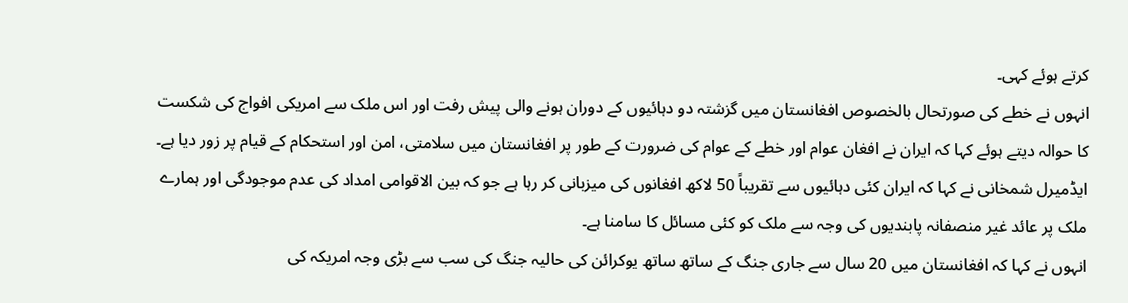کرتے ہوئے کہی۔
انہوں نے خطے کی صورتحال بالخصوص افغانستان میں گزشتہ دو دہائیوں کے دوران ہونے والی پیش رفت اور اس ملک سے امریکی افواج کی شکست کا حوالہ دیتے ہوئے کہا کہ ایران نے افغان عوام اور خطے کے عوام کی ضرورت کے طور پر افغانستان میں سلامتی، امن اور استحکام کے قیام پر زور دیا ہے۔
ایڈمیرل شمخانی نے کہا کہ ایران کئی دہائیوں سے تقریباً 50 لاکھ افغانوں کی میزبانی کر رہا ہے جو کہ بین الاقوامی امداد کی عدم موجودگی اور ہمارے ملک پر عائد غیر منصفانہ پابندیوں کی وجہ سے ملک کو کئی مسائل کا سامنا ہے۔
انہوں نے کہا کہ افغانستان میں 20 سال سے جاری جنگ کے ساتھ ساتھ یوکرائن کی حالیہ جنگ کی سب سے بڑی وجہ امریکہ کی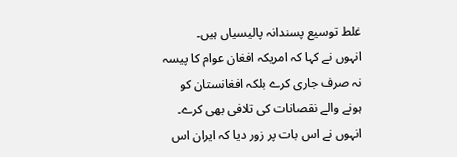غلط توسیع پسندانہ پالیسیاں ہیں۔
انہوں نے کہا کہ امریکہ افغان عوام کا پیسہ نہ صرف جاری کرے بلکہ افغانستان کو ہونے والے نقصانات کی تلافی بھی کرے۔
انہوں نے اس بات پر زور دیا کہ ایران اس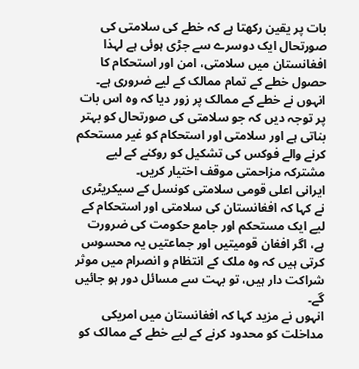بات پر یقین رکھتا ہے کہ خطے کی سلامتی کی صورتحال ایک دوسرے سے جڑی ہوئی ہے لہذا افغانستان میں سلامتی، امن اور استحکام کا حصول خطے کے تمام ممالک کے لیے ضروری ہے۔
انہوں نے خطے کے ممالک پر زور دیا کہ وہ اس بات پر توجہ دیں کہ جو سلامتی کی صورتحال کو بہتر بناتی ہے اور سلامتی اور استحکام کو غیر مستحکم کرنے والے فوکس کی تشکیل کو روکنے کے لیے مشترکہ مزاحمتی موقف اختیار کریں۔
ایرانی اعلی قومی سلامتی کونسل کے سیکریٹری نے کہا کہ افغانستان کی سلامتی اور استحکام کے لیے ایک مستحکم اور جامع حکومت کی ضرورت ہے، اگر افغان قومیتیں اور جماعتیں یہ محسوس کرتی ہیں کہ وہ ملک کے انتظام و انصرام میں موثر شراکت دار ہیں، تو بہت سے مسائل دور ہو جائیں گے۔
انہوں نے مزید کہا کہ افغانستان میں امریکی مداخلت کو محدود کرنے کے لیے خطے کے ممالک کو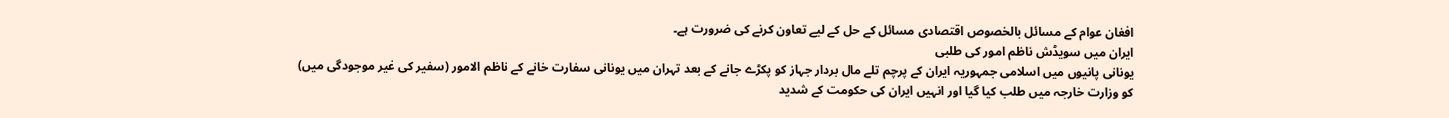افغان عوام کے مسائل بالخصوص اقتصادی مسائل کے حل کے لیے تعاون کرنے کی ضرورت ہے۔
ایران میں سویڈش ناظم امور کی طلبی
یونانی پانیوں میں اسلامی جمہوریہ ایران کے پرچم تلے مال بردار جہاز کو پکڑے جانے کے بعد تہران میں یونانی سفارت خانے کے ناظم الامور (سفیر کی غیر موجودگی میں) کو وزارت خارجہ میں طلب کیا گیا اور انہیں ایران کی حکومت کے شدید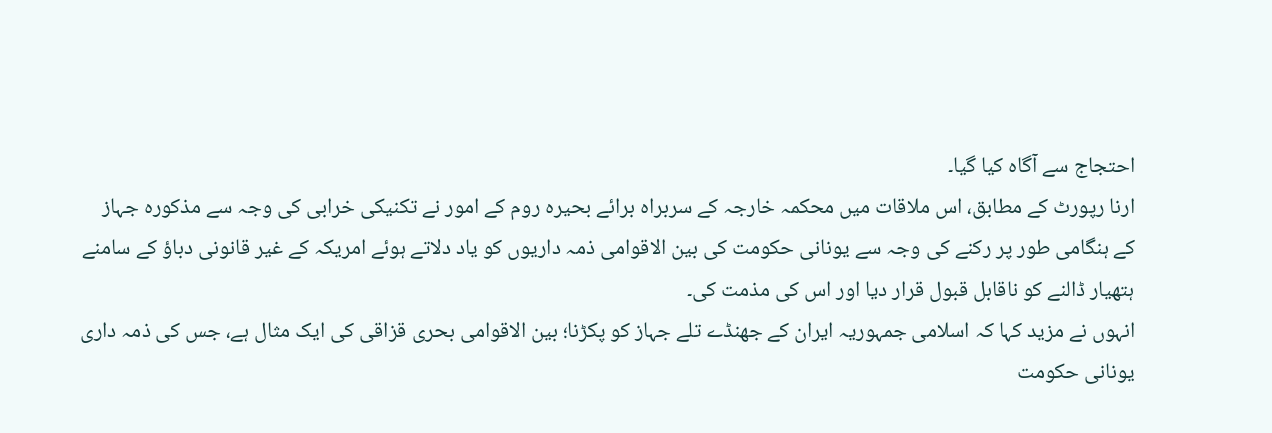احتجاج سے آگاہ کیا گیا۔
ارنا رپورٹ کے مطابق، اس ملاقات میں محکمہ خارجہ کے سربراہ برائے بحیرہ روم کے امور نے تکنیکی خرابی کی وجہ سے مذکورہ جہاز کے ہنگامی طور پر رکنے کی وجہ سے یونانی حکومت کی بین الاقوامی ذمہ داریوں کو یاد دلاتے ہوئے امریکہ کے غیر قانونی دباؤ کے سامنے ہتھیار ڈالنے کو ناقابل قبول قرار دیا اور اس کی مذمت کی۔
انہوں نے مزید کہا کہ اسلامی جمہوریہ ایران کے جھنڈے تلے جہاز کو پکڑنا؛ بین الاقوامی بحری قزاقی کی ایک مثال ہے، جس کی ذمہ داری یونانی حکومت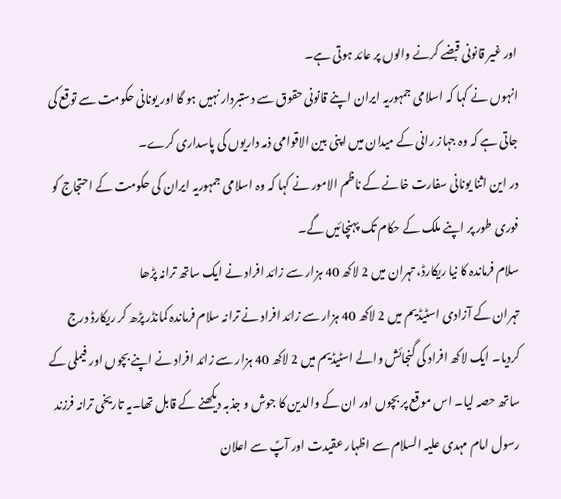اور غیر قانونی قبضے کرنے والوں پر عائد ہوتی ہے۔
انہوں نے کہا کہ اسلامی جمہوریہ ایران اپنے قانونی حقوق سے دستبردار نہیں ہو گا اور یونانی حکومت سے توقع کی جاتی ہے کہ وہ جہاز رانی کے میدان میں اپنی بین الاقوامی ذمہ داریوں کی پاسداری کرے۔
در این اثنا یونانی سفارت خانے کے ناظم الامور نے کہا کہ وہ اسلامی جمہوریہ ایران کی حکومت کے احتجاج کو فوری طور پر اپنے ملک کے حکام تک پہنچائیں گے۔
سلام فرماندہ کا نیا ریکارڈ، تہران میں 2 لاکھ 40 ہزار سے زائد افراد نے ایک ساتھ ترانہ پڑھا
تہران کے آزادی اسٹیڈیم میں 2 لاکھ 40 ہزار سے زائد افراد نے ترانہ سلام فرماندہ کمانڈر پڑھ کر ریکارڈ درج کردیا۔ ایک لاکھ افراد کی گنجائش والے اسٹیڈیم میں 2 لاکھ 40 ہزار سے زائد افراد نے اپنے بچوں اور فیملی کے ساتھ حصہ لیا۔ اس موقع پر بچوں اور ان کے والدین کا جوش و جذبہ دیکھنے کے قابل تھا۔یہ تاریخی ترانہ فرزند رسول امام مہدی علیہ السلام سے اظہار عقیدت اور آپؑ سے اعلان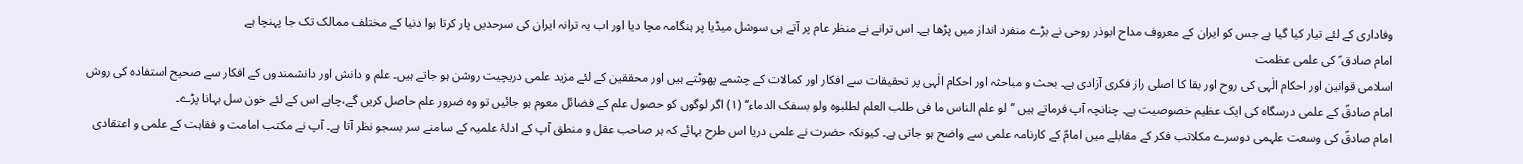وفاداری کے لئے تیار کیا گیا ہے جس کو ایران کے معروف مداح ابوذر روحی نے بڑے منفرد انداز میں پڑھا ہے۔ اس ترانے نے منظر عام پر آتے ہی سوشل میڈیا پر ہنگامہ مچا دیا اور اب یہ ترانہ ایران کی سرحدیں پار کرتا ہوا دنیا کے مختلف ممالک تک جا پہنچا ہے
امام صادق ؑ کی علمی عظمت
اسلامی قوانین اور احکام الٰہی کی روح اور بقا کا اصلی راز فکری آزادی ہے۔ بحث و مباحثہ اور احکام الٰہی پر تحقیقات سے افکار اور کمالات کے چشمے پھوٹتے ہیں اور محققین کے لئے مزید علمی دریچیت روشن ہو جاتے ہیں۔ علم و دانش اور دانشمندوں کے افکار سے صحیح استفادہ کی روش امام صادقؑ کے علمی درسگاہ کی ایک عظیم خصوصیت ہے۔ چنانچہ آپ فرماتے ہیں ’’لو علم الناس ما فی طلب العلم لطلبوہ ولو بسفک الدماء‘‘ (۱) اگر لوگوں کو حصول علم کے فضائل معوم ہو جائیں تو وہ ضرور علم حاصل کریں گے،چاہے اس کے لئے خون سل بہانا پڑے۔
امام صادقؑ کی وسعت علہمی دوسرے مکلاتب فکر کے مقابلے میں امامؑ کے کارنامہ علمی سے واضح ہو جاتی ہے۔ کیونکہ حضرت نے علمی دریا اس طرح بہائے کہ ہر صاحب عقل و منطق آپ کے ادلۂ علمیہ کے سامنے سر بسجو نظر آتا ہے۔ آپ نے مکتب امامت و فقاہت کے علمی و اعتقادی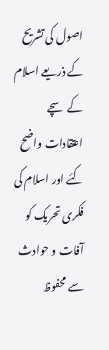اصول کی تشریح کے ذریعے اسلام کے سچے اعتقادات واضح کئے اور اسلام کی فکری تحریک کو آفات و حوادث سے محفوظ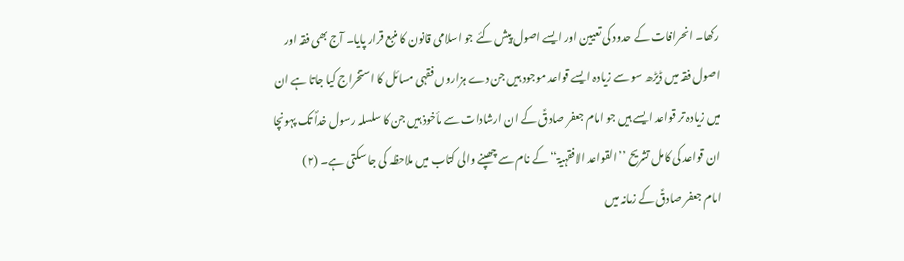رکھا۔ انحرافات کے حدود کی تعیین اور ایسے اصول پیش کئے جو اسلامی قانون کا منبع قرار پایا۔ آج بھی فقہ اور اصول فقہ میں ڈیڑھ سو سے زیادہ ایسے قواعد موجود ہیں جن دے ہزاروں فقہی مسائل کا استخراج کیا جاتا ہے ان میں زیادہ تر قواعد ایسے ہیں جو امام جعفر صادقؑ کے ان ارشادات سے مأخوذ ہیں جن کا سلسلہ رسول خداؐ تک پہونچا ان قواعد کی کامل تشریح ’’القواعد الافقہیۃ‘‘ کے نام سے چھپنے والی کتاب میں ملاحظہ کی جا سکتی ہے۔ (۲)
امام جعفر صادقؑ کے زمانہ میں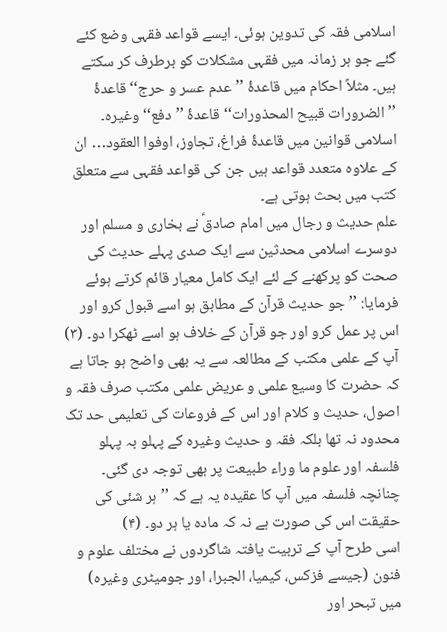اسلامی فقہ کی تدوین ہوئی۔ ایسے قواعد فقہی وضع کئے گئے جو ہر زمانہ میں فقہی مشکلات کو برطرف کر سکتے ہیں۔ مثلاً احکام میں قاعدۂ ’’عدم عسر و حرج‘‘ قاعدۂ ’’الضرورات قبیح المحذورات‘‘ قاعدۂ ’’دفع‘‘ وغیرہ۔
اسلامی قوانین میں قاعدۂ فراغ، تجاوز، اوفوا العقود․․․ ان کے علاوہ متعدد قواعد ہیں جن کی قواعد فقہی سے متعلق کتب میں بحث ہوتی ہے۔
علم حدیث و رجال میں امام صادقؑ نے بخاری و مسلم اور دوسرے اسلامی محدثین سے ایک صدی پہلے حدیث کی صحت کو پرکھنے کے لئے ایک کامل معیار قائم کرتے ہوئے فرمایا: ’’جو حدیث قرآن کے مطابق ہو اسے قبول کرو اور اس پر عمل کرو اور جو قرآن کے خلاف ہو اسے ٹھکرا دو۔ (۳)
آپ کے علمی مکتب کے مطالعہ سے یہ بھی واضح ہو جاتا ہے کہ حضرت کا وسیع علمی و عریض علمی مکتب صرف فقہ و اصول، حدیث و کلام اور اس کے فروعات کی تعلیمی حد تک محدود نہ تھا بلکہ فقہ و حدیث وغیرہ کے پہلو بہ پہلو فلسفہ اور علوم ما وراء طبیعت پر بھی توجہ دی گئی۔ چنانچہ فلسفہ میں آپ کا عقیدہ یہ ہے کہ ’’ہر شئی کی حقیقت اس کی صورت ہے نہ کہ مادہ یا ہر دو۔ (۴)
اسی طرح آپ کے تربیت یافتہ شاگردوں نے مختلف علوم و فنون (جیسے فزکس، کیمیا، الجبرا، اور جومیٹری وغیرہ) میں تبحر اور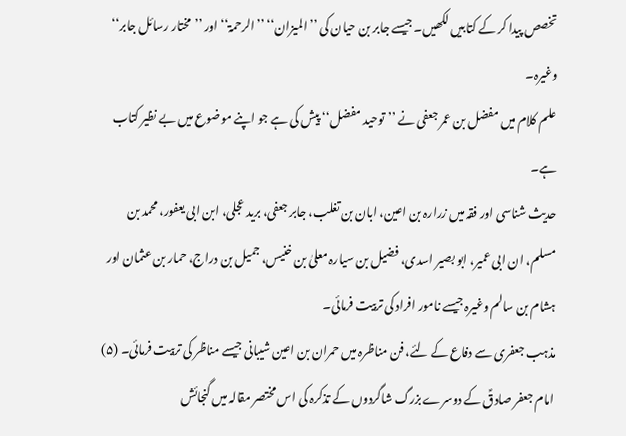تخصص پیدا کر کے کتابیں لکھیں۔ جیسے جابر بن حیان کی ’’المیزان‘‘ ’’الرحمۃ‘‘ اور ’’مختار رسائل جابر‘‘ وغیرہ۔
علم کلام میں مفضل بن عمر جعفی نے ’’توحید مفضل‘‘ پیش کی ہے جو اپنے موضوع میں بے نظیر کتاب ہے۔
حدیث شناسی اور فقہ میں زرارہ بن اعین، ابان بن تغلب، جابر جعفی، برید عجلی، ابن ابی یعفور، محمد بن مسلم، ان ابی عمیر، ابو بصیر اسدی، فضیل بن سیارہ معلیٰ بن خنیس، جمیل بن دراج، حمار بن عثمان اور ہشام بن سالم وغیرہ جیسے نامور افراد کی تربیت فرمائی۔
مذہب جعفری سے دفاع کے لئے، فن مناظرہ میں حمران بن اعین شیبانی جیسے مناظر کی تربیت فرمائی۔ (۵)
امام جعفر صادقؑ کے دوسرے بزرگ شاگردوں کے تذکرہ کی اس مختصر مقالہ میں گنجائش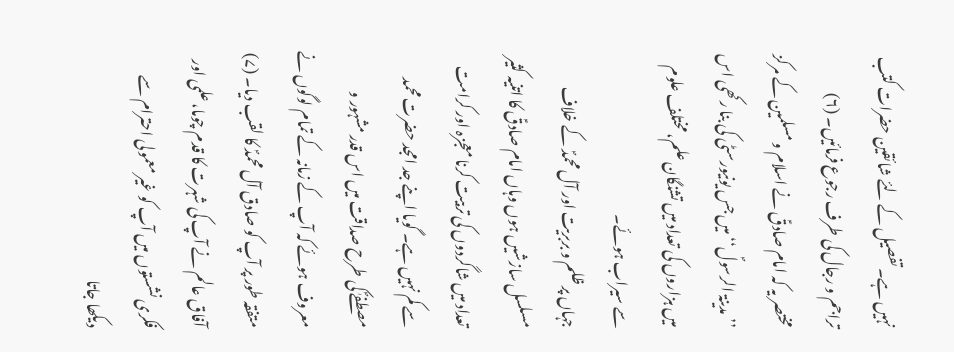نہیں ہے۔ تفصیل کے لئے شائقین حضرات کتب تراجم و رجال کی طرف رجوع فرمائیں۔ (۶)
مختصر یہ کہ امام صادقؑ نے اسلام و مسلمین کے مرکز ’’مدینۃ الرسولؐ‘‘ میں جس یونیورسٹی کی بنا رکھی اس میں ہزاروں کی تعداد میں تشنگان علم، مختلف علوم سے سیراب ہوئے۔
جہاں پر ظلم و بربریت اور آل محمدؐ کے خلاف مسلسل سازشیں ہوں وہاں امام صادقؑ کا اتنیہ کثیر تعداد میں شاگردوں کی تربیت کرنا معجزہ اور کرامت سے کم نہیں ہے۔ گویا اپنے جد امجد حضرت محمد مصطفےٰؐ کی طرح صداقت میں اس قدر مشہور و معروف ہوئے کہ آپ کے زمانہ کے تمام لوگوں نے متفقہ طور پر آپ کو صادق آل محمدؐ کا لقب دیا۔ (۷)
آفاق عالم نے آپ کی شہرت کا قدم چوما، علمی اور فکری نشستوں میں آپ کو غیر معمولی احترام سے دیکھا جاتا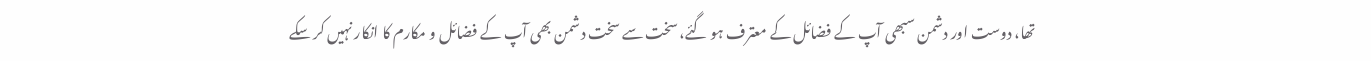تھا، دوست اور دشمن سبھی آپ کے فضائل کے معترف ہو گئے، سخت سے سخت دشمن بھی آپ کے فضائل و مکارم کا انکار نہیں کر سکے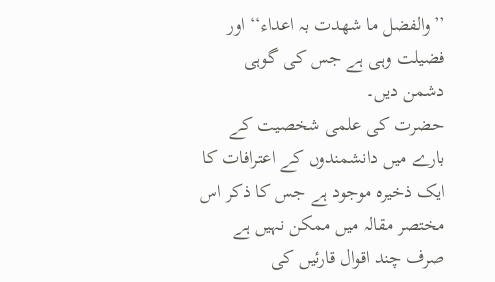’’والفضل ما شھدت بہ اعداء‘‘ اور فضیلت وہی ہے جس کی گوہی دشمن دیں۔
حضرت کی علمی شخصیت کے بارے میں دانشمندوں کے اعترافات کا ایک ذخیرہ موجود ہے جس کا ذکر اس مختصر مقالہ میں ممکن نہیں ہے صرف چند اقوال قارئیں کی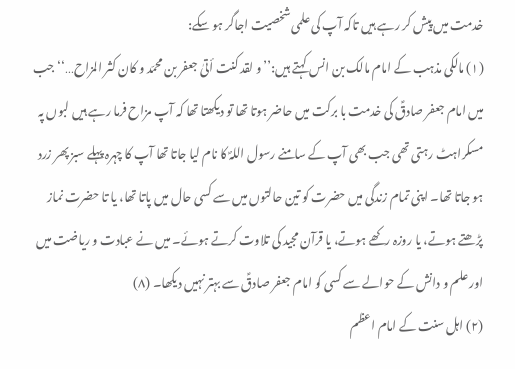خدمت میں پیش کر رہے ہیں تاکہ آپ کی علمی شخصیت اجاگر ہو سکے:
(۱) مالکی مذہب کے امام مالک بن انس کہتے ہیں:’’و لقد کنت أتیٰ جعفر بن محمّد و کان کثر المزاح․․․‘‘ جب میں امام جعفر صادقؑ کی خدمت با برکت میں حاضر ہوتا تھا تو دیکھتا تھا کہ آپ مزاح فرما رہے ہیں لبوں پہ مسکراہٹ رہتی تھی جب بھی آپ کے سامنے رسول اللہؐ کا نام لیا جاتا تھا آپ کا چہرہ پہلے سبز پھر زرد ہو جاتا تھا۔ اپنی تمام زندگی میں حضرت کو تین حالتوں میں سے کسی حال میں پاتا تھا، یا تا حضرت نماز پڑھتے ہوتے، یا روزہ رکھے ہوتے، یا قرآن مجید کی تلاوت کرتے ہوئے۔ میں نے عبادت و ریاضت میں اور علم و دانش کے حوالے سے کسی کو امام جعفر صادقؑ سے بہتر نہیں دیکھا۔ (۸)
(۲) اہل سنت کے امام اعظم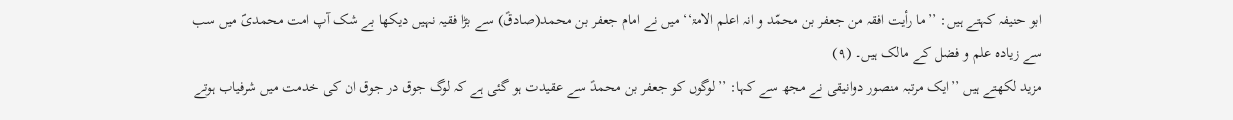ابو حنیفہ کہتے ہیں: ’’ما رأیت افقہ من جعفر بن محمّد و انہ اعلم الامۃ‘‘ میں نے امام جعفر بن محمد(صادقؑ) سے بڑا فقیہ نہیں دیکھا بے شک آپ امت محمدیؐ میں سب سے زیادہ علم و فضل کے مالک ہیں۔ (۹)
مزید لکھتے ہیں ’’ایک مرتبہ منصور دوانیقی نے مجھ سے کہا: ’’لوگوں کو جعفر بن محمدؑ سے عقیدت ہو گئی ہے کہ لوگ جوق در جوق ان کی خدمت میں شرفیاب ہوتے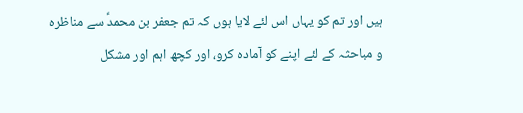ہیں اور تم کو یہاں اس لئے لایا ہوں کہ تم جعفر بن محمدؑ سے مناظرہ و مباحثہ کے لئے اپنے کو آمادہ کرو، اور کچھ اہم اور مشکل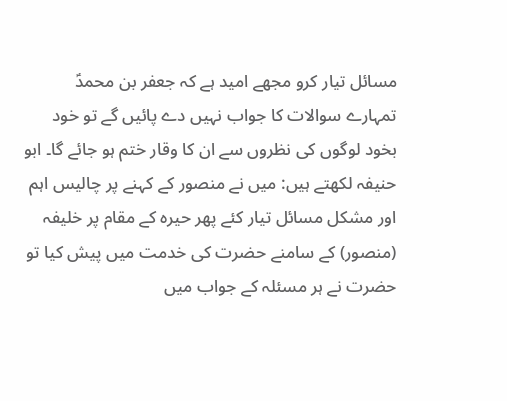مسائل تیار کرو مجھے امید ہے کہ جعفر بن محمدؑ تمہارے سوالات کا جواب نہیں دے پائیں گے تو خود بخود لوگوں کی نظروں سے ان کا وقار ختم ہو جائے گا۔ ابو حنیفہ لکھتے ہیں: میں نے منصور کے کہنے پر چالیس اہم اور مشکل مسائل تیار کئے پھر حیرہ کے مقام پر خلیفہ (منصور) کے سامنے حضرت کی خدمت میں پیش کیا تو حضرت نے ہر مسئلہ کے جواب میں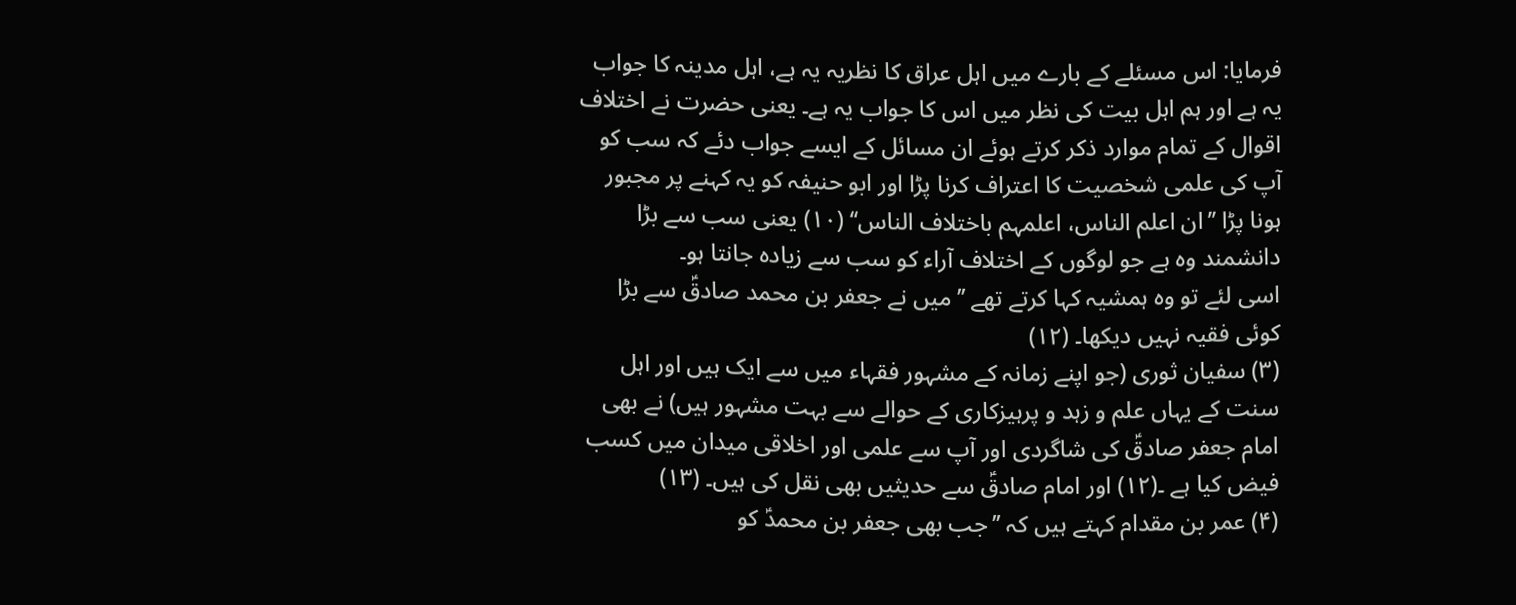فرمایا: اس مسئلے کے بارے میں اہل عراق کا نظریہ یہ ہے، اہل مدینہ کا جواب یہ ہے اور ہم اہل بیت کی نظر میں اس کا جواب یہ ہے۔ یعنی حضرت نے اختلاف اقوال کے تمام موارد ذکر کرتے ہوئے ان مسائل کے ایسے جواب دئے کہ سب کو آپ کی علمی شخصیت کا اعتراف کرنا پڑا اور ابو حنیفہ کو یہ کہنے پر مجبور ہونا پڑا ’’ان اعلم الناس، اعلمہم باختلاف الناس‘‘ (۱۰) یعنی سب سے بڑا دانشمند وہ ہے جو لوگوں کے اختلاف آراء کو سب سے زیادہ جانتا ہو۔
اسی لئے تو وہ ہمشیہ کہا کرتے تھے ’’میں نے جعفر بن محمد صادقؑ سے بڑا کوئی فقیہ نہیں دیکھا۔ (۱۲)
(۳) سفیان ثوری (جو اپنے زمانہ کے مشہور فقہاء میں سے ایک ہیں اور اہل سنت کے یہاں علم و زہد و پرہیزکاری کے حوالے سے بہت مشہور ہیں) نے بھی امام جعفر صادقؑ کی شاگردی اور آپ سے علمی اور اخلاقی میدان میں کسب فیض کیا ہے ۔(۱۲) اور امام صادقؑ سے حدیثیں بھی نقل کی ہیں۔ (۱۳)
(۴) عمر بن مقدام کہتے ہیں کہ ’’جب بھی جعفر بن محمدؑ کو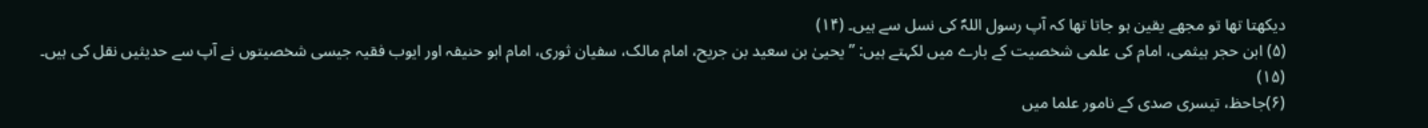دیکھتا تھا تو مجھے یقین ہو جاتا تھا کہ آپ رسول اللہؐ کی نسل سے ہیں۔ (۱۴)
(۵) ابن حجر ہیثمی، امام کی علمی شخصیت کے بارے میں لکہتے ہیں: ’’یحییٰ بن سعید بن جریح، امام مالک، سفیان ثوری، امام ابو حنیفہ اور ایوب فقیہ جیسی شخصیتوں نے آپ سے حدیثیں نقل کی ہیں۔ (۱۵)
(۶)جاحظ، تیسری صدی کے نامور علما میں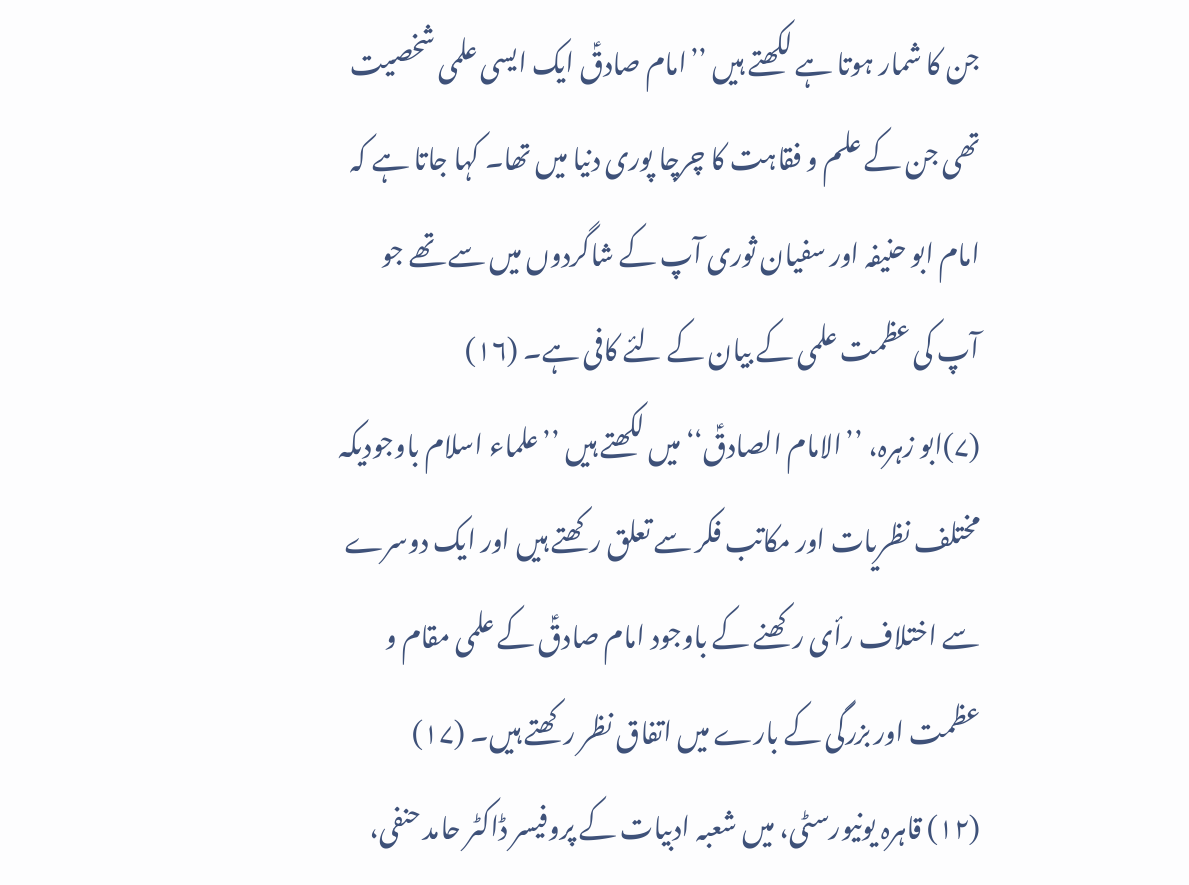جن کا شمار ہوتا ہے لکھتے ہیں ’’امام صادقؑ ایک ایسی علمی شخصیت تھی جن کے علم و فقاہت کا چرچا پوری دنیا میں تھا۔ کہا جاتا ہے کہ امام ابو حنیفہ اور سفیان ثوری آپ کے شاگردوں میں سے تھے جو آپ کی عظمت علمی کے بیان کے لئے کافی ہے۔ (۱۶)
(۷)ابو زہرہ، ’’الامام الصادقؑ‘‘ میں لکھتے ہیں ’’علماء اسلام باوجودیکہ مختلف نظریات اور مکاتب فکر سے تعلق رکھتے ہیں اور ایک دوسرے سے اختلاف رأی رکھنے کے باوجود امام صادقؑ کے علمی مقام و عظمت اور بزرگی کے بارے میں اتفاق نظر رکھتے ہیں۔ (۱۷)
(۱۲) قاہرہ یونیورسٹی، میں شعبہ ادبیات کے پروفیسر ڈاکٹر حامد حنفی،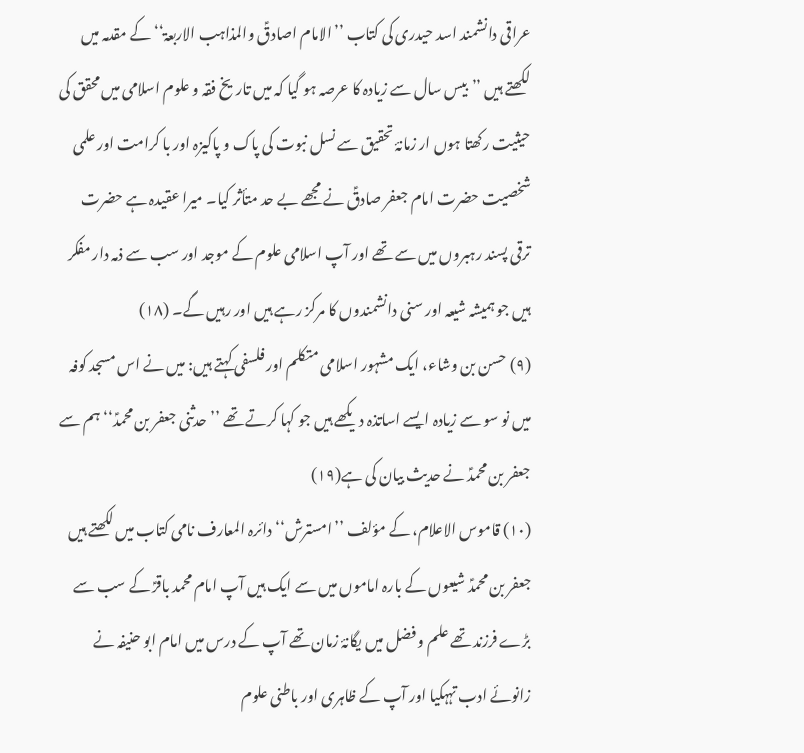عراقی دانشمند اسد حیدری کی کتاب ’’الامام اصادقؑ والمذاہب الاربعۃ‘‘ کے مقدمہ میں لکھتے ہیں ’’بیس سال سے زیادہ کا عرصہ ہو گیا کہ میں تاریخ فقہ و علوم اسلامی میں محقق کی حیثیت رکھتا ہوں ار زمانۂ تحقیق سے نسل نبوت کی پاک و پاکیزہ اور با کرامت اور علمی شخصیت حضرت امام جعفر صادقؑ نے مجھے بے حد متأثر کیا۔ میرا عقیدہ ہے حضرت ترقی پسند رہبروں میں سے تھے اور آپ اسلامی علوم کے موجد اور سب سے ذمہ دار مفکر ہیں جو ہمیشہ شیعہ اور سنی دانشمندوں کا مرکز رہے ہیں اور رہیں گے۔ (۱۸)
(۹) حسن بن وشاء، ایک مشہور اسلامی متکلم اور فلسفی کہتے ہیں: میں نے اس مسجد کوفہ میں نو سو سے زیادہ ایسے اساتذہ دیکھے ہیں جو کہا کرتے تھے ’’حدثنی جعفر بن محمدؑ‘‘ہم سے جعفر بن محمدؑ نے حدیث بیان کی ہے(۱۹)
(۱۰) قاموس الاعلام، کے مؤلف ’’امسترش‘‘ دائرہ المعارف نامی کتاب میں لکھتے ہیں جعفر بن محمدؑ شیعوں کے بارہ اماموں میں سے ایک ہیں آپ امام محمد باقرؑ کے سب سے بڑے فرزند تھے علم و فضل میں یگانۂ زمان تھے آپ کے درس میں امام ابو حنیفہ نے زانوئے ادب تہہکیا اور آپ کے ظاہری اور باطنی علوم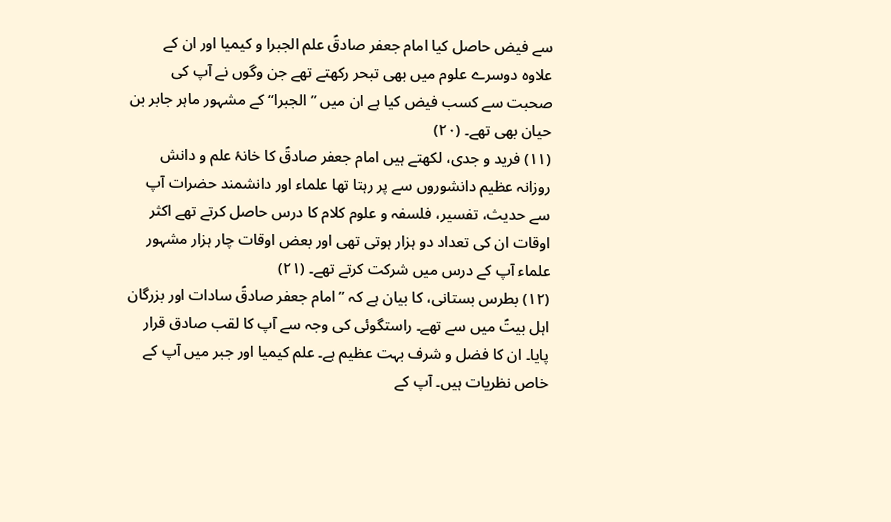سے فیض حاصل کیا امام جعفر صادقؑ علم الجبرا و کیمیا اور ان کے علاوہ دوسرے علوم میں بھی تبحر رکھتے تھے جن وگوں نے آپ کی صحبت سے کسب فیض کیا ہے ان میں ’’الجبرا‘‘ کے مشہور ماہر جابر بن حیان بھی تھے۔ (۲۰)
(۱۱) فرید و جدی، لکھتے ہیں امام جعفر صادقؑ کا خانۂ علم و دانش روزانہ عظیم دانشوروں سے پر رہتا تھا علماء اور دانشمند حضرات آپ سے حدیث، تفسیر، فلسفہ و علوم کلام کا درس حاصل کرتے تھے اکثر اوقات ان کی تعداد دو ہزار ہوتی تھی اور بعض اوقات چار ہزار مشہور علماء آپ کے درس میں شرکت کرتے تھے۔ (۲۱)
(۱۲) بطرس بستانی، کا بیان ہے کہ ’’امام جعفر صادقؑ سادات اور بزرگان اہل بیتؑ میں سے تھے۔ راستگوئی کی وجہ سے آپ کا لقب صادق قرار پایا۔ ان کا فضل و شرف بہت عظیم ہے۔ علم کیمیا اور جبر میں آپ کے خاص نظریات ہیں۔ آپ کے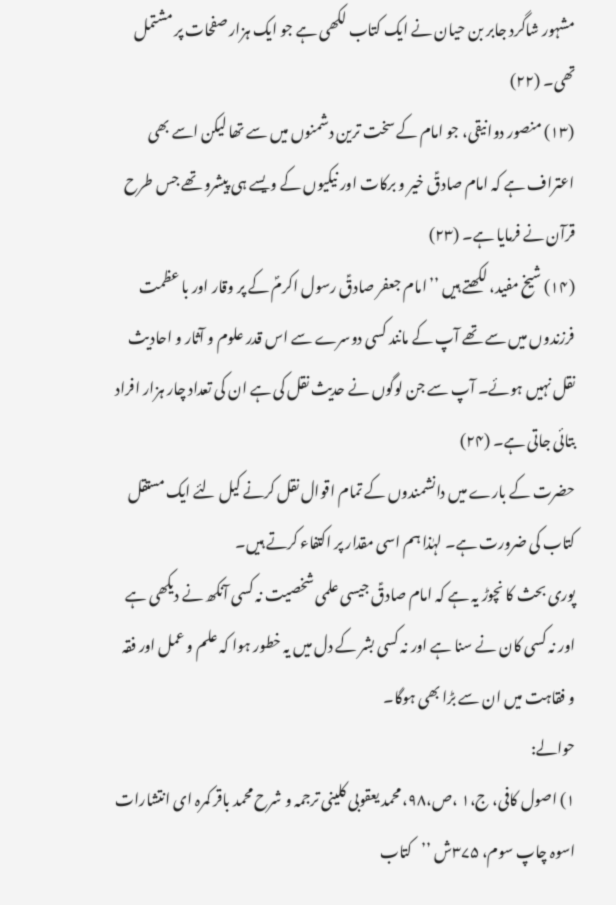مشہور شاگرد جابر بن حیان نے ایک کتاب لکھی ہے جو ایک ہزار صفحات پر مشتمل تھی۔ (۲۲)
(۱۳) منصور دوانیقی، جو امام کے سخت ترین دشمنوں میں سے تھا لیکن اسے بھی اعتراف ہے کہ امام صادقؑ خیر و برکات اور نیکیوں کے ویسے ہی پیشرو تھے جس طرح قرآن نے فرمایا ہے۔ (۲۳)
(۱۴) شیخ مفید، لکھتے ہیں ’’امام جعفر صادقؑ رسول اکرمؐ کے پر وقار اور با عظمت فرزندوں میں سے تھے آپ کے مانند کسی دوسرے سے اس قدر علوم و آثار و احادیث نقل نہیں ہوئے۔ آپ سے جن لوگوں نے حدیث نقل کی ہے ان کی تعداد چار ہزار افراد بتائی جاتی ہے۔ (۲۴)
حضرت کے بارے میں دانشمندوں کے تمام اقوال نقل کرنے کیل لئے ایک مستقل کتاب کی ضرورت ہے۔ لہٰذا ہم اسی مقدار پر اکتفاء کرتے ہیں۔
پوری بحث کا نچوڑ یہ ہے کہ امام صادقؑ جیسی علمی شخصیت نہ کسی آنکھ نے دیکھی ہے اور نہ کسی کان نے سنا ہے اور نہ کسی بشر کے دل میں یہ خطور ہوا کہ علم و عمل اور فقہ و فقاہت میں ان سے بڑا بھی ہوگا۔
حوالے:
۱) اصول کافی، ج،۱ ،ص،۹۸، محمد یعقوبی کلینی ترجمہ و شرح محمد باقر کمرہ ای انتشارات اسوہ چاپ سوم، ۳۷۵ش ’’کتاب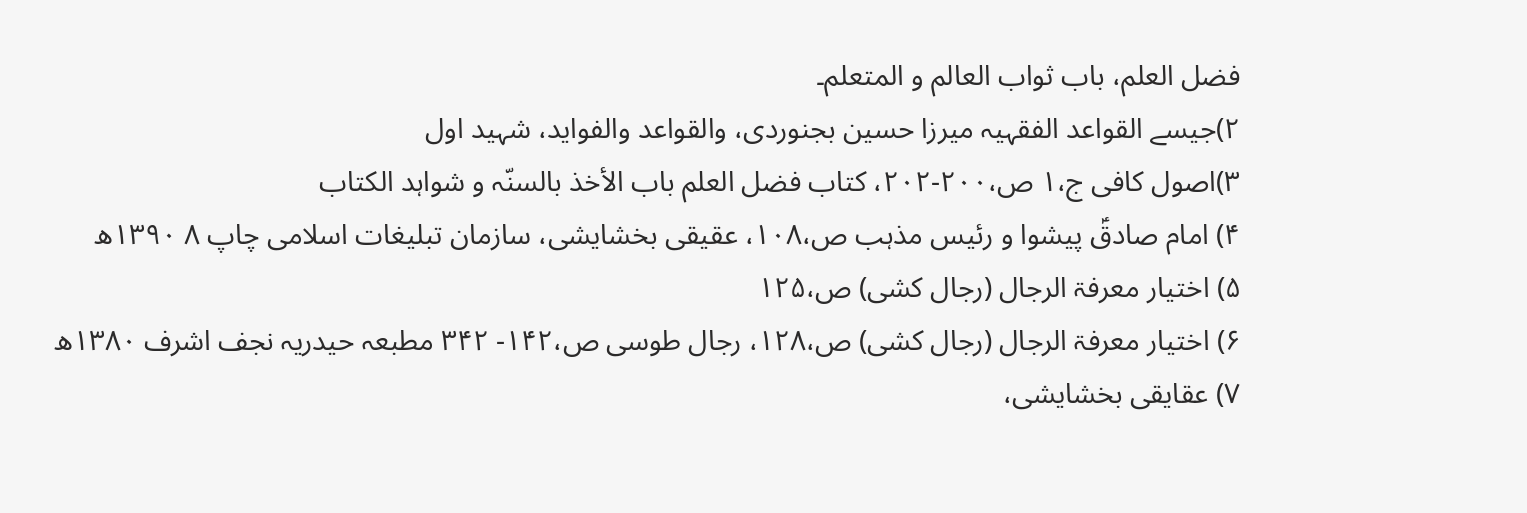فضل العلم، باب ثواب العالم و المتعلم۔
۲)جیسے القواعد الفقہیہ میرزا حسین بجنوردی، والقواعد والفواید، شہید اول
۳)اصول کافی ج،۱ ص،۲۰۰-۲۰۲، کتاب فضل العلم باب الأخذ بالسنّہ و شواہد الکتاب
۴) امام صادقؑ پیشوا و رئیس مذہب ص،۱۰۸، عقیقی بخشایشی، سازمان تبلیغات اسلامی چاپ ۸ ۱۳۹۰ھ
۵) اختیار معرفۃ الرجال (رجال کشی) ص،۱۲۵
۶) اختیار معرفۃ الرجال (رجال کشی) ص،۱۲۸، رجال طوسی ص،۱۴۲- ۳۴۲ مطبعہ حیدریہ نجف اشرف ۱۳۸۰ھ
۷) عقایقی بخشایشی،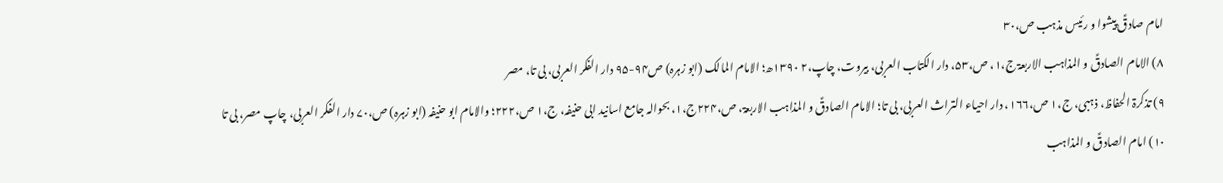امام صادقؑ پیشوا و رئیس مذہب ص،۳۰
۸) الامام الصادقؑ و المذاہب الاربعۃ ج،۱، ص،۵۳، دار الکتاب العربی، بیروت، چاپ،۲ ۱۳۹۰ھ؛ الامام المالک (ابو زہرہ) ص۹۴-۹۵ دار الفکر العربی، بی تا، مصر
۹) تذکرۃ الحفاظ، ذہبی، ج،۱ ص،۱۶۶، دار احیاء التراث العربی، بی تا؛ الامام الصادقؑ و المذاہب الاربعۃ، ص،۲۲۴ج،۱، بحوالہ جامع اسانید ابی حنیفہ، ج،۱ ص،۲۲۲؛ والامام ابو حنیفہ (ابو زہرہ) ص،۷۰ دار الفکر العربی، چاپ مصر، بی تا
۱۰) امام الصادقؑ و المذاہب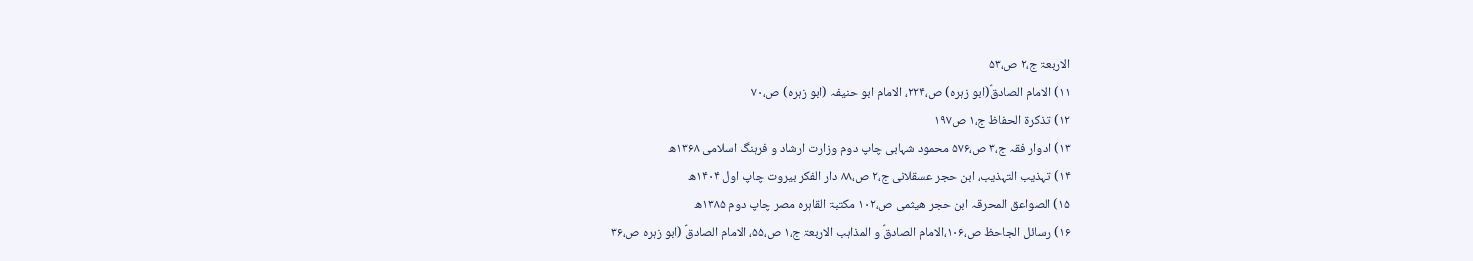الاربعۃ ج،۲ ص،۵۳
۱۱) الامام الصادقؑ(ابو زہرہ) ص،۲۲۴، الامام ابو حنیفہ (ابو زہرہ) ص،۷۰
۱۲) تذکرۃ الحفاظ ج،۱ ص۱۹۷
۱۳) ادوار فقہ ج،۳ ص،۵۷۶ محمود شہابی چاپ دوم وزارت ارشاد و فرہنگ اسلامی ۱۳۶۸ھ
۱۴) تہذیب التہذیب، ابن حجر عسقلانی ج،۲ ص،۸۸ دار الفکر بیروت چاپ اول ۱۴۰۴ھ
۱۵) الصواعق المحرقہ ابن حجر ھیثمی ص،۱۰۲ مکتبۃ القاہرہ مصر چاپ دوم ۱۳۸۵ھ
۱۶) رسائل الجاحظ ص،۱۰۶،الامام الصادقؑ و المذاہب الاربعۃ ج،۱ ص،۵۵، الامام الصادقؑ (ابو زہرہ ص،۳۶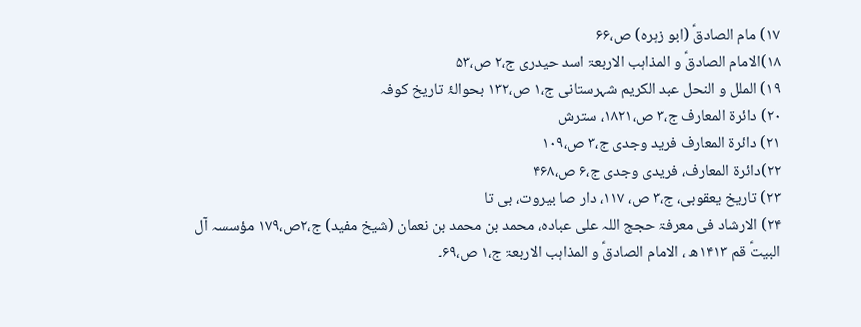۱۷) مام الصادقؑ (ابو زہرہ) ص،۶۶
۱۸)الامام الصادقؑ و المذاہب الاربعۃ اسد حیدری ج،۲ ص،۵۳
۱۹) الملل و النحل عبد الکریم شہرستانی ج،۱ ص،۱۳۲ بحوالۂ تاریخ کوفہ
۲۰) دائرۃ المعارف ج،۳ ص،۱۸۲۱، سترش
۲۱) دائرۃ المعارف فرید وجدی ج،۳ ص،۱۰۹
۲۲)دائرۃ المعارف، فریدی وجدی ج،۶ ص،۴۶۸
۲۳) تاریخ یعقوبی، ج،۳ ص، ۱۱۷، دار صا بیروت، بی تا
۲۴) الارشاد فی معرفۃ حجج اللہ علی عبادہ، محمد بن محمد بن نعمان (شیخ مفید) ج،۲ص،۱۷۹ مؤسسہ آل البیتؑ قم ۱۴۱۳ھ ، الامام الصادقؑ و المذاہب الاربعۃ ج،۱ ص،۶۹۔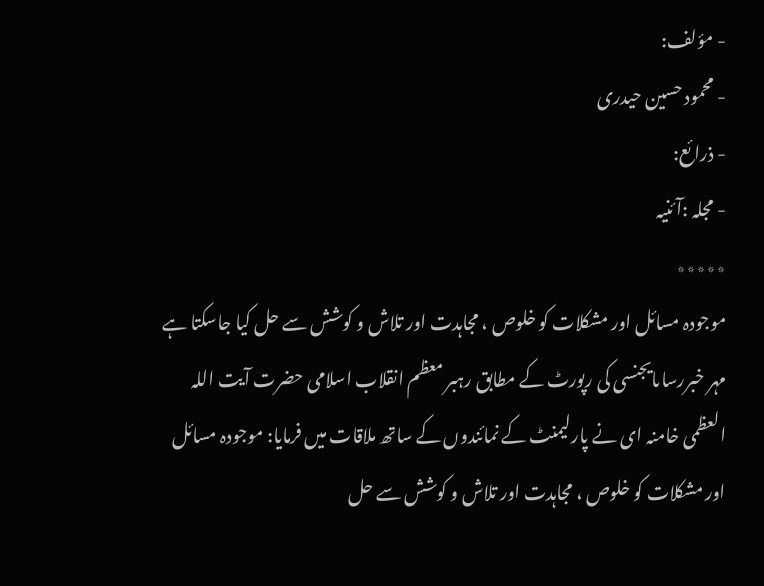- مؤلف:
- محمود حسین حیدری
- ذرائع:
- مجلہ :آئنیہ
٭٭٭٭٭
موجودہ مسائل اور مشکلات کو خلوص ، مجاہدت اور تلاش و کوشش سے حل کیا جاسکتا ہے
مہر خبررساںایجنسی کی رپورٹ کے مطابق رہبر معظم انقلاب اسلامی حضرت آیت اللہ العظمی خامنہ ای نے پارلیمنٹ کے نمائندوں کے ساتھ ملاقات میں فرمایا: موجودہ مسائل اور مشکلات کو خلوص ، مجاہدت اور تلاش و کوشش سے حل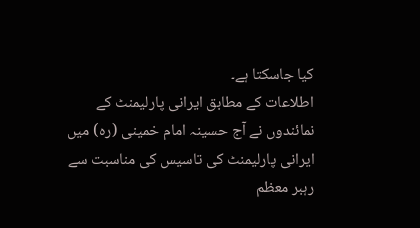کیا جاسکتا ہے۔
اطلاعات کے مطابق ایرانی پارلیمنٹ کے نمائندوں نے آج حسینہ امام خمینی (رہ) میں ایرانی پارلیمنٹ کی تاسیس کی مناسبت سے رہبر معظم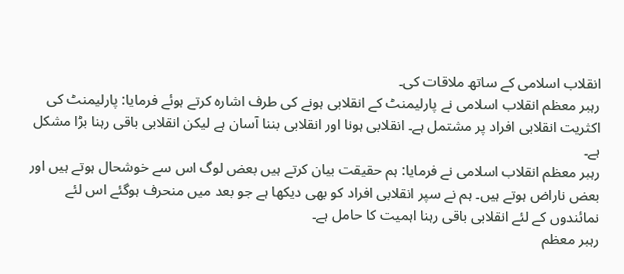انقلاب اسلامی کے ساتھ ملاقات کی۔
رہبر معظم انقلاب اسلامی نے پارلیمنٹ کے انقلابی ہونے کی طرف اشارہ کرتے ہوئے فرمایا: پارلیمنٹ کی اکثریت انقلابی افراد پر مشتمل ہے۔ انقلابی ہونا اور انقلابی بننا آسان ہے لیکن انقلابی باقی رہنا بڑا مشکل ہے۔
رہبر معظم انقلاب اسلامی نے فرمایا: ہم حقیقت بیان کرتے ہیں بعض لوگ اس سے خوشحال ہوتے ہیں اور بعض ناراض ہوتے ہیں۔ ہم نے سپر انقلابی افراد کو بھی دیکھا ہے جو بعد میں منحرف ہوگئے اس لئے نمائندوں کے لئے انقلابی باقی رہنا اہمیت کا حامل ہے۔
رہبر معظم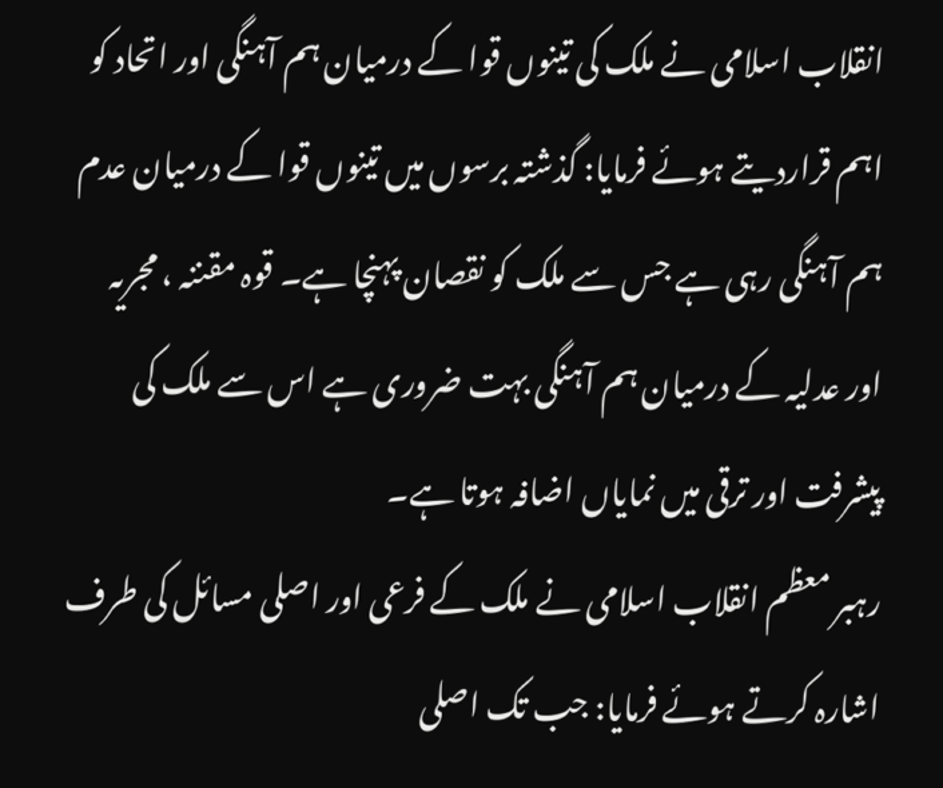انقلاب اسلامی نے ملک کی تینوں قوا کے درمیان ہم آہنگی اور اتحاد کو اہم قراردیتے ہوئے فرمایا: گذشتہ برسوں میں تینوں قوا کے درمیان عدم ہم آہنگی رہی ہے جس سے ملک کو نقصان پہنچا ہے۔ قوہ مقننہ ، مجریہ اور عدلیہ کے درمیان ہم آہنگی بہت ضروری ہے اس سے ملک کی پیشرفت اور ترقی میں نمایاں اضافہ ہوتا ہے۔
رہبر معظم انقلاب اسلامی نے ملک کے فرعی اور اصلی مسائل کی طرف اشارہ کرتے ہوئے فرمایا: جب تک اصلی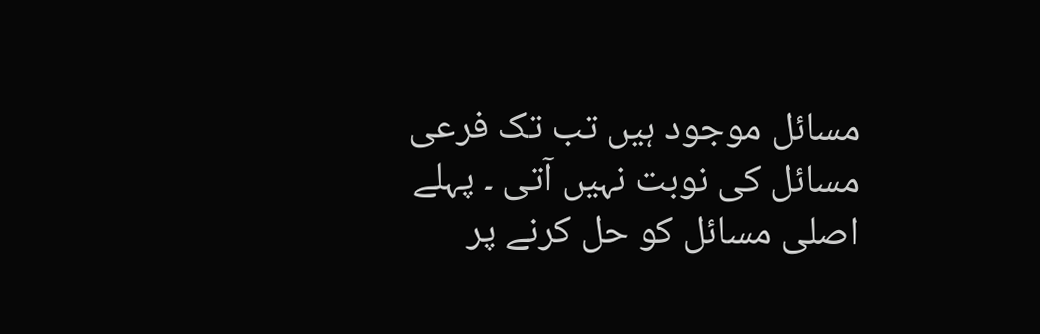مسائل موجود ہیں تب تک فرعی مسائل کی نوبت نہیں آتی ۔ پہلے اصلی مسائل کو حل کرنے پر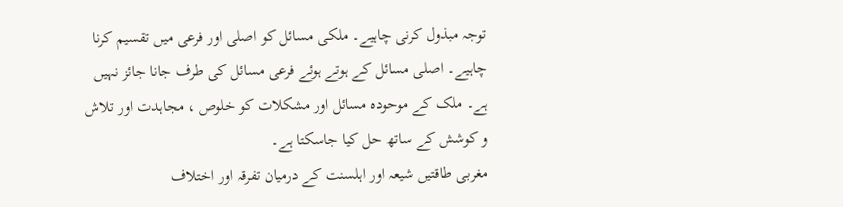توجہ مبذول کرنی چاہیے۔ ملکی مسائل کو اصلی اور فرعی میں تقسیم کرنا چاہیے۔ اصلی مسائل کے ہوتے ہوئے فرعی مسائل کی طرف جانا جائز نہیں ہے۔ ملک کے موحودہ مسائل اور مشکلات کو خلوص ، مجاہدت اور تلاش و کوشش کے ساتھ حل کیا جاسکتا ہے۔
مغربی طاقتیں شیعہ اور اہلسنت کے درمیان تفرقہ اور اختلاف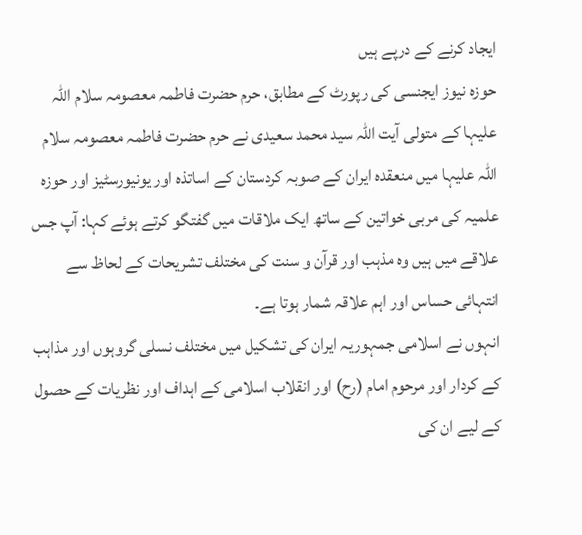ایجاد کرنے کے درپے ہیں
حوزہ نیوز ایجنسی کی رپورٹ کے مطابق، حرم حضرت فاطمہ معصومہ سلام اللہ علیہا کے متولی آیت اللہ سید محمد سعیدی نے حرم حضرت فاطمہ معصومہ سلام اللہ علیہا میں منعقدہ ایران کے صوبہ کردستان کے اساتذہ اور یونیورسٹیز اور حوزہ علمیہ کی مربی خواتین کے ساتھ ایک ملاقات میں گفتگو کرتے ہوئے کہا: آپ جس علاقے میں ہیں وہ مذہب اور قرآن و سنت کی مختلف تشریحات کے لحاظ سے انتہائی حساس اور اہم علاقہ شمار ہوتا ہے۔
انہوں نے اسلامی جمہوریہ ایران کی تشکیل میں مختلف نسلی گروہوں اور مذاہب کے کردار اور مرحوم امام (رح) اور انقلاب اسلامی کے اہداف اور نظریات کے حصول کے لیے ان کی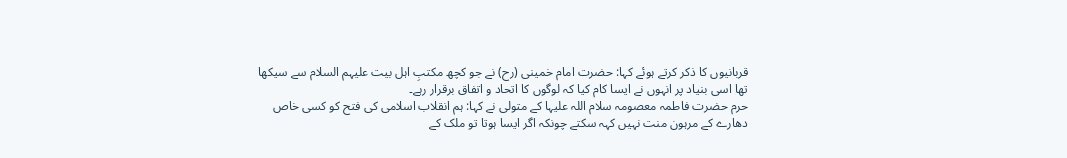قربانیوں کا ذکر کرتے ہوئے کہا: حضرت امام خمینی (رح) نے جو کچھ مکتبِ اہل بیت علیہم السلام سے سیکھا تھا اسی بنیاد پر انہوں نے ایسا کام کیا کہ لوگوں کا اتحاد و اتفاق برقرار رہے۔
حرم حضرت فاطمہ معصومہ سلام اللہ علیہا کے متولی نے کہا: ہم انقلاب اسلامی کی فتح کو کسی خاص دھارے کے مرہون منت نہیں کہہ سکتے چونکہ اگر ایسا ہوتا تو ملک کے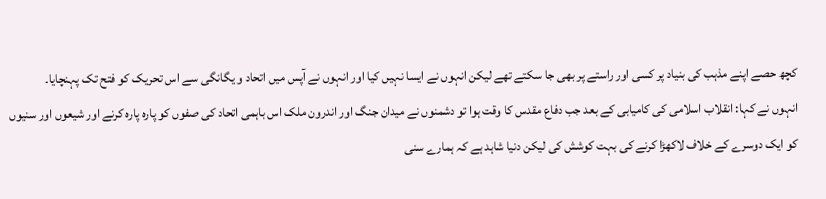کچھ حصے اپنے مذہب کی بنیاد پر کسی اور راستے پر بھی جا سکتے تھے لیکن انہوں نے ایسا نہیں کیا اور انہوں نے آپس میں اتحاد و یگانگی سے اس تحریک کو فتح تک پہنچایا۔
انہوں نے کہا: انقلاب اسلامی کی کامیابی کے بعد جب دفاع مقدس کا وقت ہوا تو دشمنوں نے میدان جنگ اور اندرون ملک اس باہمی اتحاد کی صفوں کو پارہ پارہ کرنے اور شیعوں اور سنیوں کو ایک دوسرے کے خلاف لاکھڑا کرنے کی بہت کوشش کی لیکن دنیا شاہد ہے کہ ہمارے سنی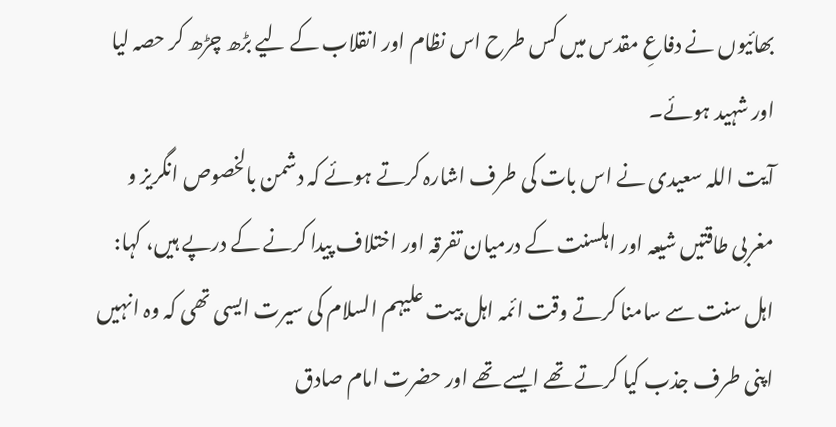بھائیوں نے دفاعِ مقدس میں کس طرح اس نظام اور انقلاب کے لیے بڑھ چڑھ کر حصہ لیا اور شہید ہوئے۔
آیت اللہ سعیدی نے اس بات کی طرف اشارہ کرتے ہوئے کہ دشمن بالخصوص انگریز و مغربی طاقتیں شیعہ اور اہلسنت کے درمیان تفرقہ اور اختلاف پیدا کرنے کے درپے ہیں، کہا: اہل سنت سے سامنا کرتے وقت ائمہ اہل بیت علیہم السلام کی سیرت ایسی تھی کہ وہ انہیں اپنی طرف جذب کیا کرتے تھے ایسے تھے اور حضرت امام صادق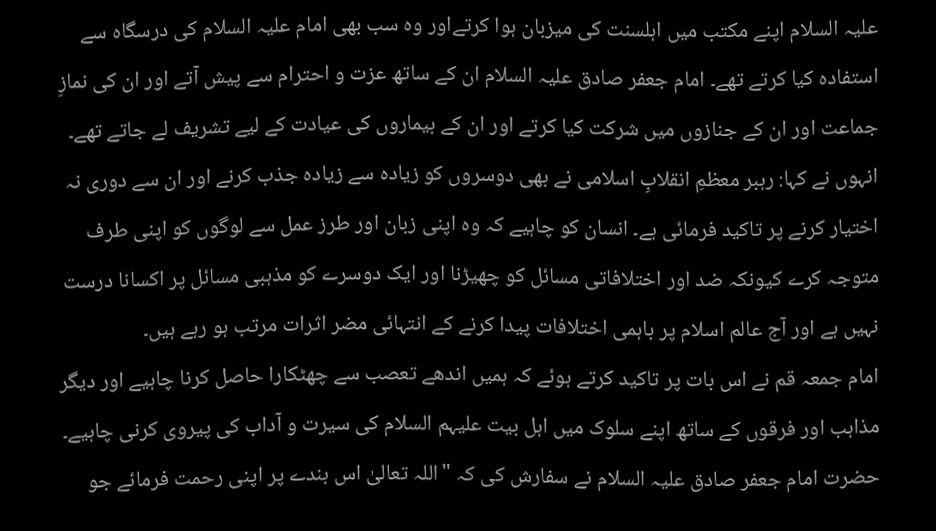علیہ السلام اپنے مکتب میں اہلسنت کی میزبان ہوا کرتےاور وہ سب بھی امام علیہ السلام کی درسگاہ سے استفادہ کیا کرتے تھے۔ امام جعفر صادق علیہ السلام ان کے ساتھ عزت و احترام سے پیش آتے اور ان کی نمازِ جماعت اور ان کے جنازوں میں شرکت کیا کرتے اور ان کے بیماروں کی عیادت کے لیے تشریف لے جاتے تھے۔
انہوں نے کہا: رہبر معظمِ انقلابِ اسلامی نے بھی دوسروں کو زیادہ سے زیادہ جذب کرنے اور ان سے دوری نہ اختیار کرنے پر تاکید فرمائی ہے۔ انسان کو چاہیے کہ وہ اپنی زبان اور طرز عمل سے لوگوں کو اپنی طرف متوجہ کرے کیونکہ ضد اور اختلافاتی مسائل کو چھیڑنا اور ایک دوسرے کو مذہبی مسائل پر اکسانا درست نہیں ہے اور آج عالم اسلام پر باہمی اختلافات پیدا کرنے کے انتہائی مضر اثرات مرتب ہو رہے ہیں۔
امام جمعہ قم نے اس بات پر تاکید کرتے ہوئے کہ ہمیں اندھے تعصب سے چھٹکارا حاصل کرنا چاہیے اور دیگر مذاہب اور فرقوں کے ساتھ اپنے سلوک میں اہل بیت علیہم السلام کی سیرت و آداب کی پیروی کرنی چاہیے۔ حضرت امام جعفر صادق علیہ السلام نے سفارش کی کہ "اللہ تعالیٰ اس بندے پر اپنی رحمت فرمائے جو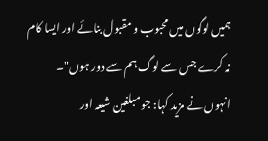ہمیں لوگوں میں محبوب و مقبول بنائے اور ایسا کام نہ کرے جس سے لوگ ہم سے دور ہوں"۔
انہوں نے مزید کہا: جو مبلغین شیعہ اور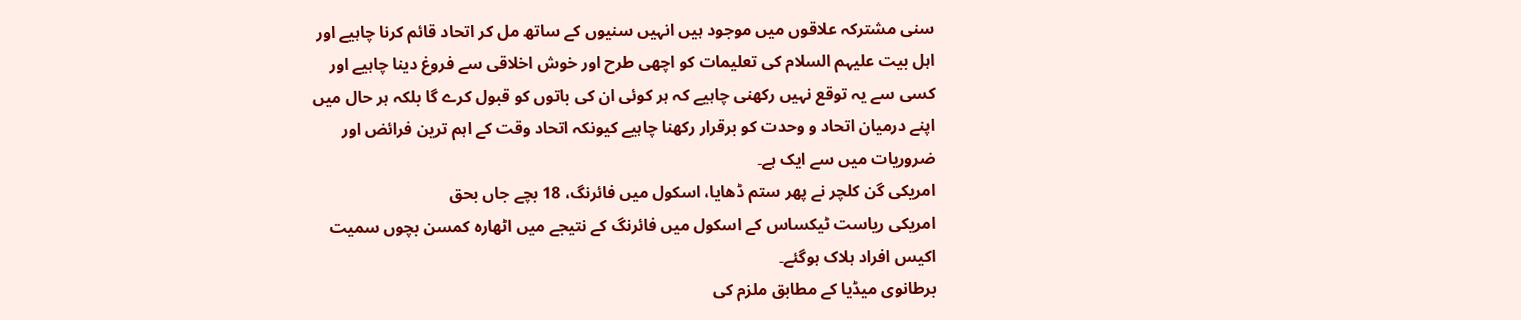سنی مشترکہ علاقوں میں موجود ہیں انہیں سنیوں کے ساتھ مل کر اتحاد قائم کرنا چاہیے اور اہل بیت علیہم السلام کی تعلیمات کو اچھی طرح اور خوش اخلاقی سے فروغ دینا چاہیے اور کسی سے یہ توقع نہیں رکھنی چاہیے کہ ہر کوئی ان کی باتوں کو قبول کرے گا بلکہ ہر حال میں اپنے درمیان اتحاد و وحدت کو برقرار رکھنا چاہیے کیونکہ اتحاد وقت کے اہم ترین فرائض اور ضروریات میں سے ایک ہے۔
امریکی گن کلچر نے پھر ستم ڈھایا، اسکول میں فائرنگ، 18 بچے جاں بحق
امریکی ریاست ٹیکساس کے اسکول میں فائرنگ کے نتیجے میں اٹھارہ کمسن بچوں سمیت اکیس افراد ہلاک ہوگئے۔
برطانوی میڈیا کے مطابق ملزم کی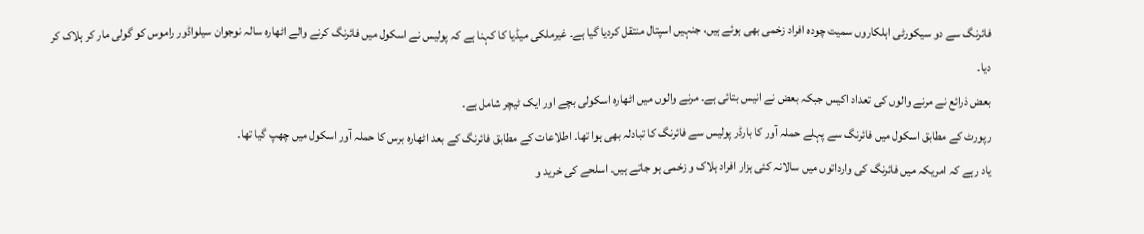فائرنگ سے دو سیکورٹی اہلکاروں سمیت چودہ افراد زخمی بھی ہوئے ہیں، جنہیں اسپتال منتقل کردیا گیا ہے۔ غیرملکی میڈیا کا کہنا ہے کہ پولیس نے اسکول میں فائرنگ کرنے والے اٹھارہ سالہ نوجوان سیلواڈور راموس کو گولی مار کر ہلاک کر دیا۔
بعض ذرائع نے مرنے والوں کی تعداد اکیس جبکہ بعض نے انیس بتائی ہے۔ مرنے والوں میں اٹھارہ اسکولی بچے اور ایک ٹیچر شامل ہے۔
رپورٹ کے مطابق اسکول میں فائرنگ سے پہلے حملہ آور کا بارڈر پولیس سے فائرنگ کا تبادلہ بھی ہوا تھا۔ اطلاعات کے مطابق فائرنگ کے بعد اٹھارہ برس کا حملہ آور اسکول میں چھپ گیا تھا۔
یاد رہے کہ امریکہ میں فائرنگ کی وارداتوں میں سالانہ کئی ہزار افراد ہلاک و زخمی ہو جاتے ہیں۔ اسلحے کی خرید و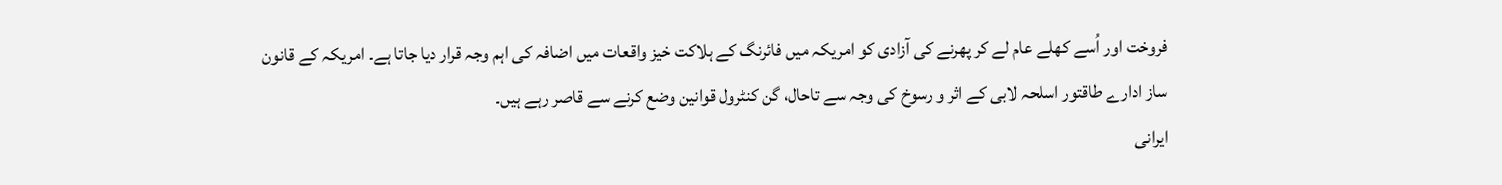فروخت اور اُسے کھلے عام لے کر پھرنے کی آزادی کو امریکہ میں فائرنگ کے ہلاکت خیز واقعات میں اضافہ کی اہم وجہ قرار دیا جاتا ہے۔ امریکہ کے قانون ساز ادارے طاقتور اسلحہ لابی کے اثر و رسوخ کی وجہ سے تاحال، گن کنٹرول قوانین وضع کرنے سے قاصر رہے ہیں۔
ایرانی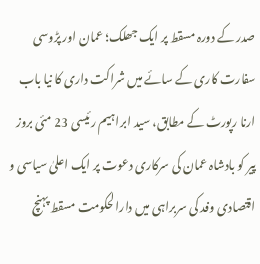صدر کے دورہ مسقط پر ایک جھلک؛ عمان اور پڑوسی سفارت کاری کے سائے میں شراکت داری کا نیا باب
ارنا رپورٹ کے مطابق، سید ابراہیم رئیسی 23 مئی بروز پیر کو بادشاہ عمان کی سرکاری دعوت پر ایک اعلیٰ سیاسی و اقتصادی وفد کی سربراہی میں دارالحکومت مسقط پہنچ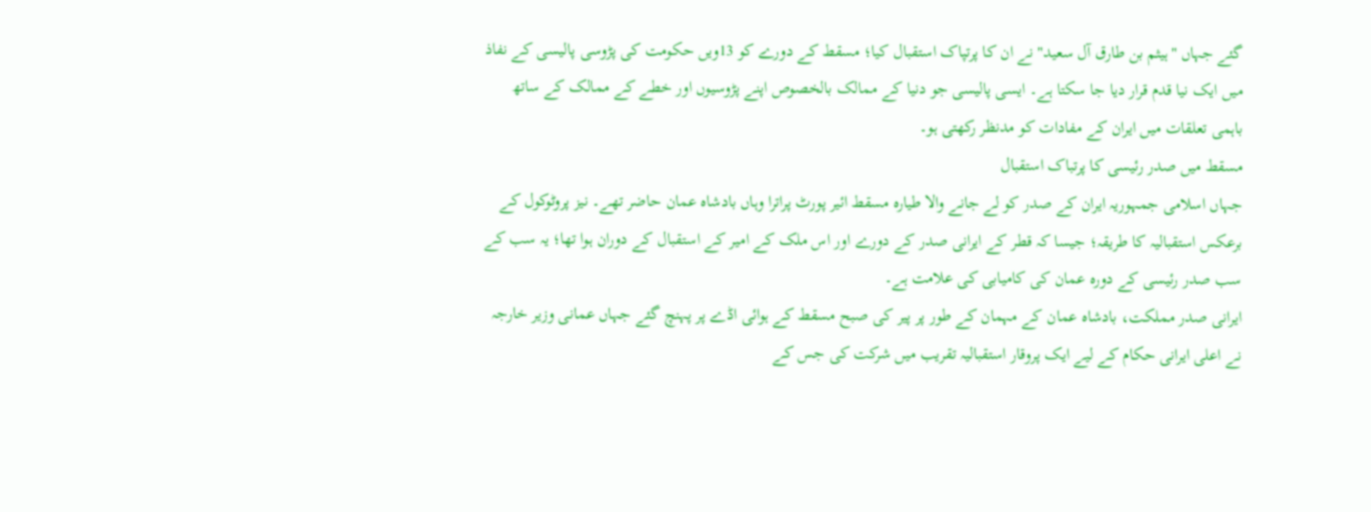گئے جہاں "ہیثم بن طارق آل سعید" نے ان کا پرتپاک استقبال کیا؛ مسقط کے دورے کو 13ویں حکومت کی پڑوسی پالیسی کے نفاذ میں ایک نیا قدم قرار دیا جا سکتا ہے۔ ایسی پالیسی جو دنیا کے ممالک بالخصوص اپنے پڑوسیوں اور خطے کے ممالک کے ساتھ باہمی تعلقات میں ایران کے مفادات کو مدنظر رکھتی ہو۔
مسقط میں صدر رئیسی کا پرتباک استقبال
جہاں اسلامی جمہوریہ ایران کے صدر کو لے جانے والا طیارہ مسقط ائیر پورٹ پراترا وہاں بادشاہ عمان حاضر تھے۔ نیز پروٹوکول کے برعکس استقبالیہ کا طریقہ؛ جیسا کہ قطر کے ایرانی صدر کے دورے اور اس ملک کے امیر کے استقبال کے دوران ہوا تھا؛ یہ سب کے سب صدر رئیسی کے دورہ عمان کی کامیابی کی علامت ہے۔
ایرانی صدر مملکت، بادشاہ عمان کے مہمان کے طور پر پیر کی صبح مسقط کے ہوائی اڈے پر پہنچ گئے جہاں عمانی وزیر خارجہ نے اعلی ایرانی حکام کے لیے ایک پروقار استقبالیہ تقریب میں شرکت کی جس کے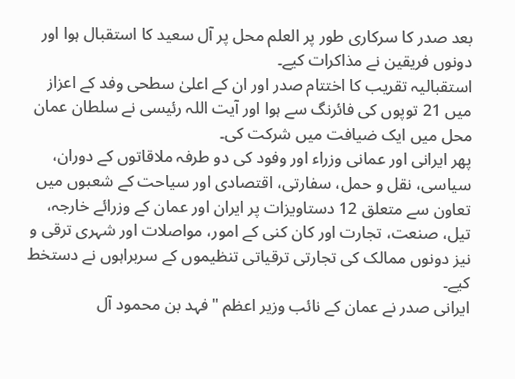بعد صدر کا سرکاری طور پر العلم محل پر آل سعید کا استقبال ہوا اور دونوں فریقین نے مذاکرات کیے۔
استقبالیہ تقریب کا اختتام صدر اور ان کے اعلیٰ سطحی وفد کے اعزاز میں 21 توپوں کی فائرنگ سے ہوا اور آیت اللہ رئیسی نے سلطان عمان محل میں ایک ضیافت میں شرکت کی۔
پھر ایرانی اور عمانی وزراء اور وفود کی دو طرفہ ملاقاتوں کے دوران، سیاسی، نقل و حمل، سفارتی، اقتصادی اور سیاحت کے شعبوں میں تعاون سے متعلق 12 دستاویزات پر ایران اور عمان کے وزرائے خارجہ، تیل، صنعت، تجارت اور کان کنی کے امور، مواصلات اور شہری ترقی و نیز دونوں ممالک کی تجارتی ترقیاتی تنظیموں کے سربراہوں نے دستخط کیے۔
ایرانی صدر نے عمان کے نائب وزیر اعظم "فہد بن محمود آل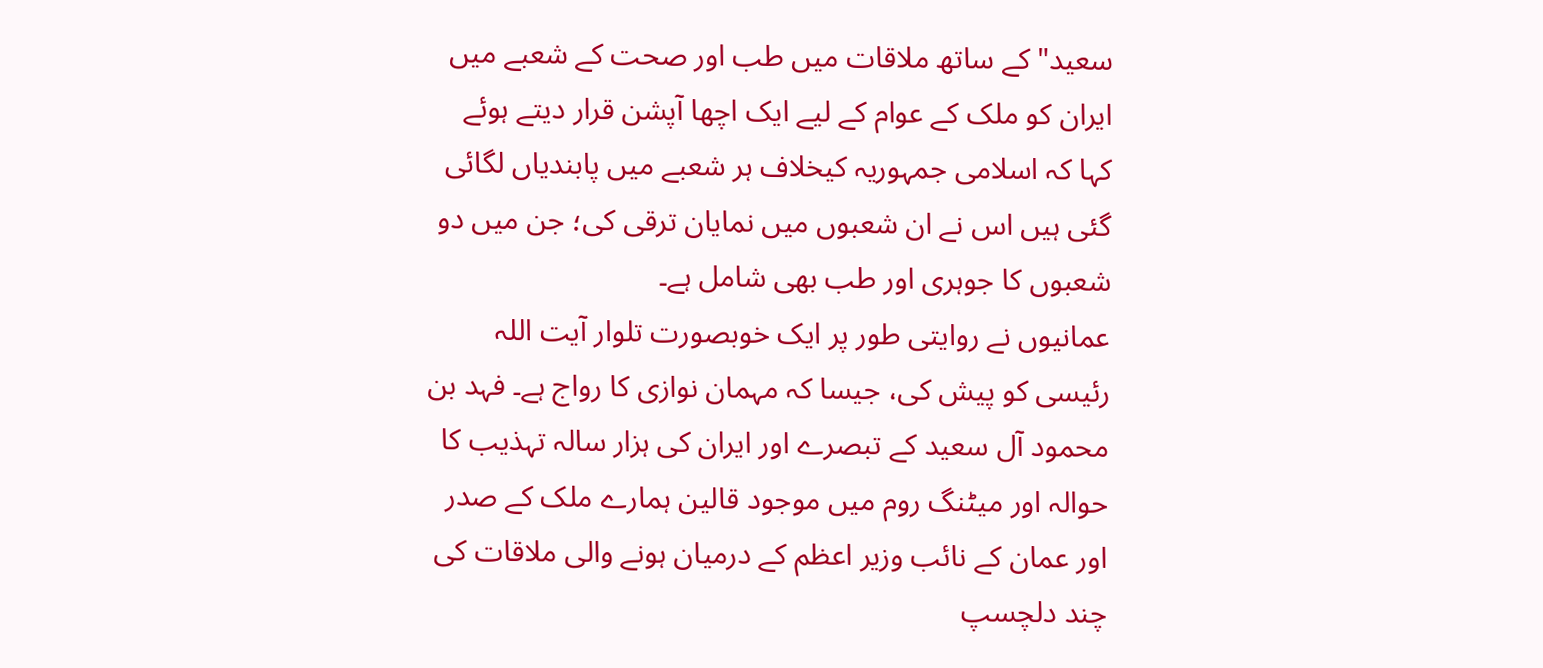سعید" کے ساتھ ملاقات میں طب اور صحت کے شعبے میں ایران کو ملک کے عوام کے لیے ایک اچھا آپشن قرار دیتے ہوئے کہا کہ اسلامی جمہوریہ کیخلاف ہر شعبے میں پابندیاں لگائی گئی ہیں اس نے ان شعبوں میں نمایان ترقی کی؛ جن میں دو شعبوں کا جوہری اور طب بھی شامل ہے۔
عمانیوں نے روایتی طور پر ایک خوبصورت تلوار آیت اللہ رئیسی کو پیش کی، جیسا کہ مہمان نوازی کا رواج ہے۔ فہد بن محمود آل سعید کے تبصرے اور ایران کی ہزار سالہ تہذیب کا حوالہ اور میٹنگ روم میں موجود قالین ہمارے ملک کے صدر اور عمان کے نائب وزیر اعظم کے درمیان ہونے والی ملاقات کی چند دلچسپ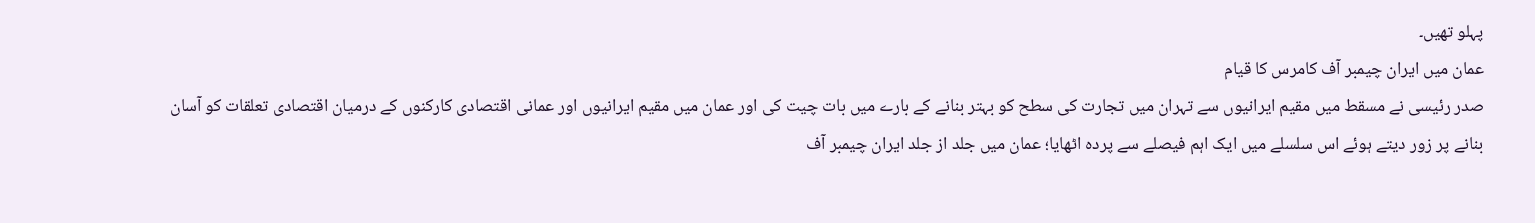پہلو تھیں۔
عمان میں ایران چیمبر آف کامرس کا قیام
صدر رئیسی نے مسقط میں مقیم ایرانیوں سے تہران میں تجارت کی سطح کو بہتر بنانے کے بارے میں بات چیت کی اور عمان میں مقیم ایرانیوں اور عمانی اقتصادی کارکنوں کے درمیان اقتصادی تعلقات کو آسان بنانے پر زور دیتے ہوئے اس سلسلے میں ایک اہم فیصلے سے پردہ اٹھایا؛ عمان میں جلد از جلد ایران چیمبر آف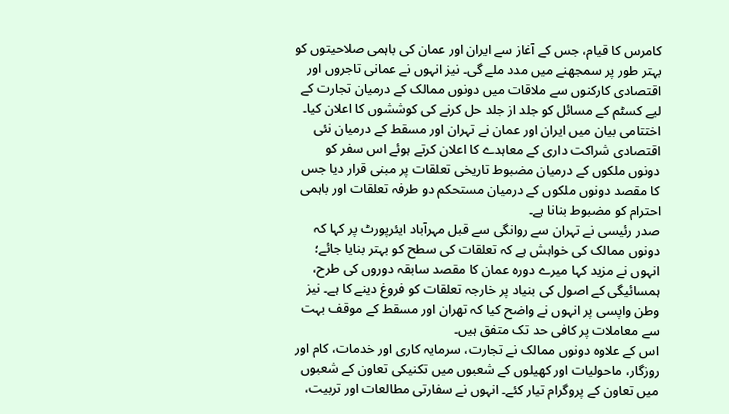کامرس کا قیام، جس کے آغاز سے ایران اور عمان کی باہمی صلاحیتوں کو بہتر طور پر سمجھنے میں مدد ملے گی۔ نیز انہوں نے عمانی تاجروں اور اقتصادی کارکنوں سے ملاقات میں دونوں ممالک کے درمیان تجارت کے لیے کسٹم کے مسائل کو جلد از جلد حل کرنے کی کوششوں کا اعلان کیا۔
اختتامی بیان میں ایران اور عمان نے تہران اور مسقط کے درمیان نئی اقتصادی شراکت داری کے معاہدے کا اعلان کرتے ہوئے اس سفر کو دونوں ملکوں کے درمیان مضبوط تاریخی تعلقات پر مبنی قرار دیا جس کا مقصد دونوں ملکوں کے درمیان مستحکم دو طرفہ تعلقات اور باہمی احترام کو مضبوط بنانا ہے۔
صدر رئیسی نے تہران سے روانگی سے قبل مہرآباد ایئرپورٹ پر کہا کہ دونوں ممالک کی خواہش ہے کہ تعلقات کی سطح کو بہتر بنایا جائے؛ انہوں نے مزید کہا میرے دورہ عمان کا مقصد سابقہ دوروں کی طرح، ہمسائیگی کے اصول کی بنیاد پر خارجہ تعلقات کو فروغ دینے کا ہے۔ نیز وطن واپسی پر انہوں نے واضح کیا کہ تهران اور مسقط کے موقف بہت سے معاملات پر کافی حد تک متفق ہیں۔
اس کے علاوہ دونوں ممالک نے تجارت، سرمایہ کاری اور خدمات، کام اور روزگار، ماحولیات اور کھیلوں کے شعبوں میں تکنیکی تعاون کے شعبوں میں تعاون کے پروگرام تیار کئے۔ انہوں نے سفارتی مطالعات اور تربیت،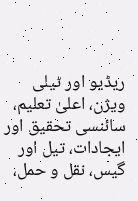ریڈیو اور ٹیلی ویژن، اعلیٰ تعلیم، سائنسی تحقیق اور ایجادات، تیل اور گیس، نقل و حمل،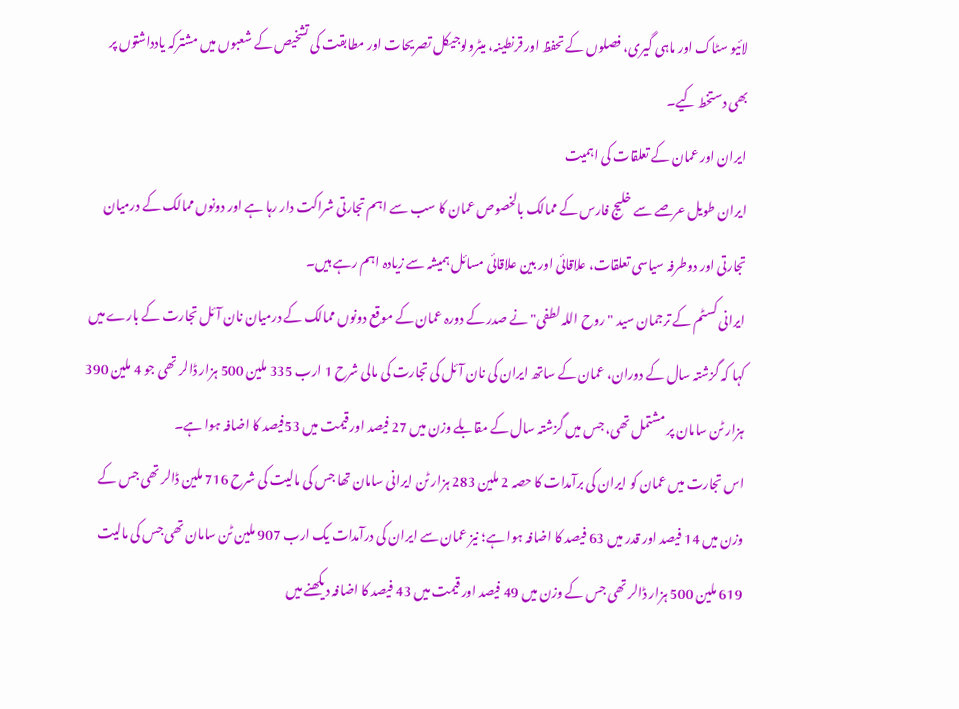لائیو سٹاک اور ماہی گیری، فصلوں کے تحفظ اور قرنطینہ، میٹرولوجیکل تصریحات اور مطابقت کی تشخیص کے شعبوں میں مشترکہ یادداشتوں پر بھی دستخط کیے۔
ایران اور عمان کے تعلقات کی اہمیت
ایران طویل عرصے سے خلیج فارس کے ممالک بالخصوص عمان کا سب سے اہم تجارتی شراکت دار رہا ہے اور دونوں ممالک کے درمیان تجارتی اور دوطرفہ سیاسی تعلقات، علاقائی اور بین علاقائی مسائل ہمیشہ سے زیادہ اہم رہے ہیں۔
ایرانی کسٹم کے ترجمان سید "روح اللہ لطفی" نے صدر کے دورہ عمان کے موقع دونوں ممالک کے درمیان نان آئل تجارت کے بارے میں کہا کہ گزشتہ سال کے دوران، عمان کے ساتھ ایران کی نان آئل کی تجارت کی مالی شرح 1 ارب 335 ملین 500 ہزار ڈالر تھی جو 4 ملین 390 ہزار ٹن سامان پر مشتمل تھی، جس میں گزشتہ سال کے مقابلے وزن میں 27 فیصد اور قیمت میں 53فیصد کا اضافہ ہوا ہے۔
اس تجارت میں عمان کو ایران کی برآمدات کا حصہ 2 ملین 283 ہزار ٹن ایرانی سامان تھا جس کی مالیت کی شرح 716 ملین ڈالر تھی جس کے وزن میں 14 فیصد اور قدر میں 63 فیصد کا اضافہ ہوا ہے؛ نیز عمان سے ایران کی درآمدات یک ارب 907 ملین ٹن سامان تھی جس کی مالیت 619 ملین 500 ہزار ڈالر تھی جس کے وزن میں 49 فیصد اور قیمت میں 43 فیصد کا اضافہ دیکھنے میں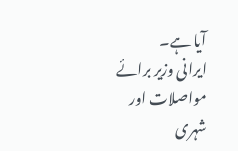آیا ہے۔
ایرانی وزیر برائے مواصلات اور شہری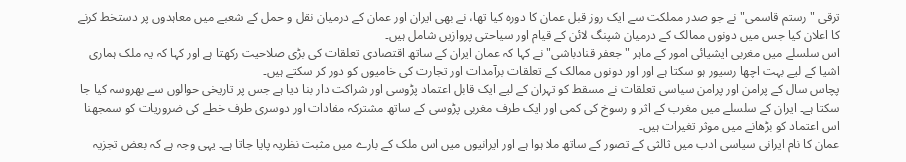ترقی "رستم قاسمی" نے جو صدر مملکت سے ایک روز قبل عمان کا دورہ کیا تھا، نے بھی ایران اور عمان کے درمیان نقل و حمل کے شعبے میں معاہدوں پر دستخط کرنے کا اعلان کیا جس میں دونوں ممالک کے درمیان شپنگ لائن کے قیام اور سیاحتی پروازیں شامل ہیں۔
اس سلسلے میں مغربی ایشیائی امور کے ماہر "جعفر قنادباشی" نے کہا کہ عمان ایران کے ساتھ اقتصادی تعلقات کی بڑی صلاحیت رکھتا ہے اور کہا کہ یہ ملک ہماری اشیا کے لیے بہت اچھا رسیور ہو سکتا ہے اور اور دونوں ممالک کے تعلقات برآمدات اور تجارت کی خامیوں کو دور کر سکتے ہیں۔
پچاس سال کے پرامن اور پرامن سیاسی تعلقات نے مسقط کو تہران کے لیے ایک قابل اعتماد پڑوسی اور شراکت دار بنا دیا ہے جس پر تاریخی حوالوں سے بھروسہ کیا جا سکتا ہے۔ ایران کے سلسلے میں مغرب کے اثر و رسوخ کی کمی اور ایک طرف مغربی پڑوسی کے ساتھ مشترکہ مفادات اور دوسری طرف خطے کی ضروریات کو سمجھنا اس اعتماد کو بڑھانے میں موثر تغیرات ہیں۔
عمان کا نام ایرانی سیاسی ادب میں ثالثی کے تصور کے ساتھ ملا ہوا ہے اور ایرانیوں میں اس ملک کے بارے میں مثبت نظریہ پایا جاتا ہے۔ یہی وجہ ہے کہ بعض تجزیہ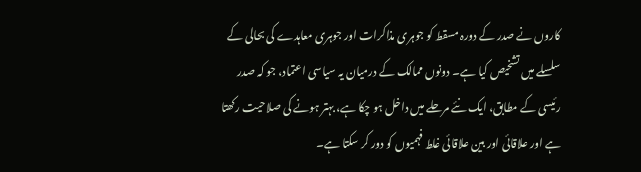کاروں نے صدر کے دورہ مسقط کو جوہری مذاکرات اور جوہری معاہدے کی بحالی کے سلسلے میں تشخیص کیا ہے۔ دونوں ممالک کے درمیان یہ سیاسی اعتماد، جو کہ صدر رئیسی کے مطابق، ایک نئے مرحلے میں داخل ہو چکا ہے، بہتر ہونے کی صلاحیت رکھتا ہے اور علاقائی اور بین علاقائی غلط فہمیوں کو دور کر سکتا ہے۔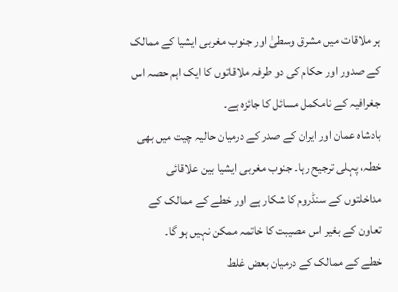ہر ملاقات میں مشرق وسطیٰ اور جنوب مغربی ایشیا کے ممالک کے صدور اور حکام کی دو طرفہ ملاقاتوں کا ایک اہم حصہ اس جغرافیہ کے نامکمل مسائل کا جائزہ ہے۔
بادشاہ عمان اور ایران کے صدر کے درمیان حالیہ چیت میں بھی خطہ، پہلی ترجیح رہا۔ جنوب مغربی ایشیا بین علاقائی مداخلتوں کے سنڈروم کا شکار ہے اور خطے کے ممالک کے تعاون کے بغیر اس مصیبت کا خاتمہ ممکن نہیں ہو گا۔
خطے کے ممالک کے درمیان بعض غلط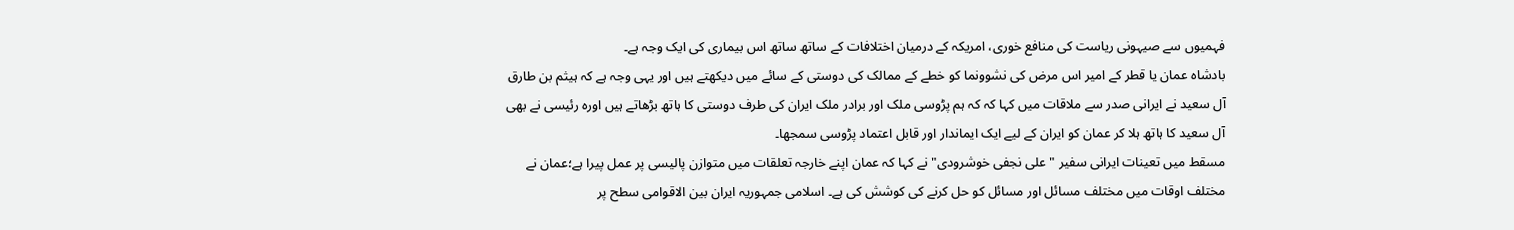فہمیوں سے صیہونی ریاست کی منافع خوری، امریکہ کے درمیان اختلافات کے ساتھ ساتھ اس بیماری کی ایک وجہ ہے۔
بادشاہ عمان یا قطر کے امیر اس مرض کی نشوونما کو خطے کے ممالک کی دوستی کے سائے میں دیکھتے ہیں اور یہی وجہ ہے کہ ہیثم بن طارق آل سعید نے ایرانی صدر سے ملاقات میں کہا کہ کہ ہم پڑوسی ملک اور برادر ملک ایران کی طرف دوستی کا ہاتھ بڑھاتے ہیں اورہ رئیسی نے بھی آل سعید کا ہاتھ ہلا کر عمان کو ایران کے لیے ایک ایماندار اور قابل اعتماد پڑوسی سمجھا۔
مسقط میں تعینات ایرانی سفیر "علی نجفی خوشرودی" نے کہا کہ عمان اپنے خارجہ تعلقات میں متوازن پالیسی پر عمل پیرا ہے؛عمان نے مختلف اوقات میں مختلف مسائل اور مسائل کو حل کرنے کی کوشش کی ہے۔ اسلامی جمہوریہ ایران بین الاقوامی سطح پر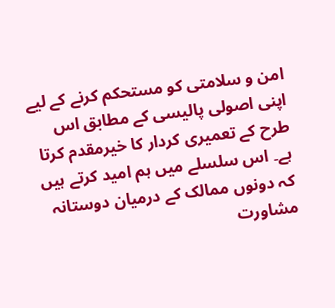امن و سلامتی کو مستحکم کرنے کے لیے اپنی اصولی پالیسی کے مطابق اس طرح کے تعمیری کردار کا خیرمقدم کرتا ہے۔ اس سلسلے میں ہم امید کرتے ہیں کہ دونوں ممالک کے درمیان دوستانہ مشاورت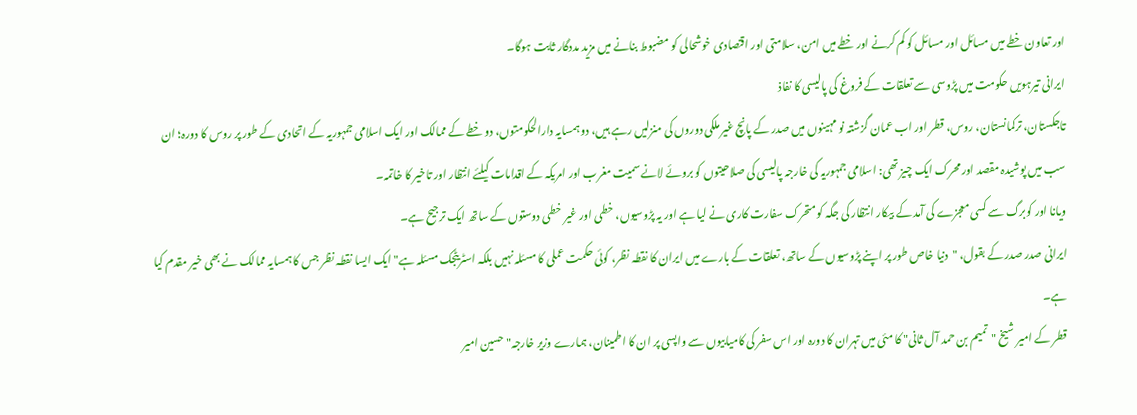اور تعاون خطے میں مسائل اور مسائل کو کم کرنے اور خطے میں امن، سلامتی اور اقتصادی خوشحالی کو مضبوط بنانے میں مزید مددگار ثابت ہوگا۔
ایرانی تیرہویں حکومت میں پڑوسی سے تعلقات کے فروغ کی پالیسی کا نفاذ
تاجکستان، ترکمانستان، روس، قطر اور اب عمان گزشتہ نو مہینوں میں صدر کے پانچ غیر ملکی دوروں کی منزلیں رہے ہیں، دو ہمسایہ دارالحکومتوں، دو خطے کے ممالک اور ایک اسلامی جمہوریہ کے اتحادی کے طور پر روس کا دورہ؛ ان سب میں پوشیدہ مقصد اور محرک ایک چیز تھی: اسلامی جمہوریہ کی خارجہ پالیسی کی صلاحیتوں کو بروئے لانے سمیت مغرب اور امریکہ کے اقدامات کیلئے انتظار اور تاخیر کا خاتمہ۔
ویانا اور کوبرگ سے کسی معجزے کی آمد کے بیکار انتظار کی جگہ کو متحرک سفارت کاری نے لیا ہے اور یہ پڑوسیوں، خطی اور غیر خطی دوستوں کے ساتھ ایک ترجیح ہے۔
ایرانی صدر صدر کے بقول، "دنیا خاص طور پر اپنے پڑوسیوں کے ساتھ، تعلقات کے بارے میں ایران کا نقطہ نظر، کوئی حکمت عملی کا مسئلہ نہیں بلکہ اسٹریٹجک مسئلہ ہے" ایک ایسا نقطہ نظر جس کا ہمسایہ ممالک نے بھی خیر مقدم کیا ہے۔
قطر کے امیر شیخ "تمیم بن حمد آل ثانی" کا مئی میں تہران کا دورہ اور اس سفر کی کامیابیوں سے واپسی پر ان کا اطمینان، ہمارے وزیر خارجہ" حسین امیر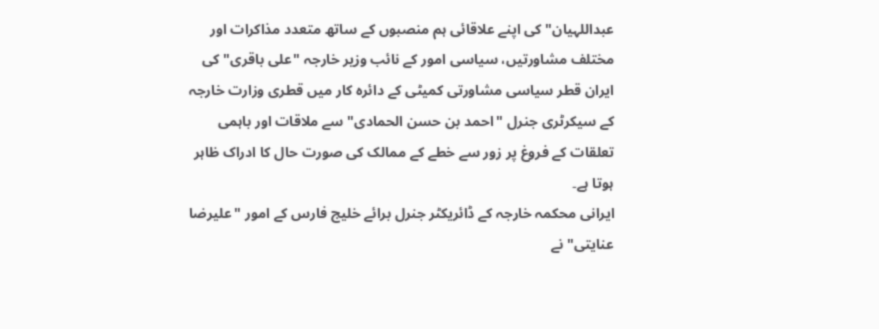عبداللہیان" کی اپنے علاقائی ہم منصبوں کے ساتھ متعدد مذاکرات اور مختلف مشاورتیں، سیاسی امور کے نائب وزیر خارجہ "علی باقری" کی ایران قطر سیاسی مشاورتی کمیٹی کے دائرہ کار میں قطری وزارت خارجہ کے سیکرٹری جنرل "احمد بن حسن الحمادی" سے ملاقات اور باہمی تعلقات کے فروغ پر زور سے خطے کے ممالک کی صورت حال کا ادراک ظاہر ہوتا ہے۔
ایرانی محکمہ خارجہ کے ڈائریکٹر جنرل برائے خلیج فارس کے امور "علیرضا عنایتی" نے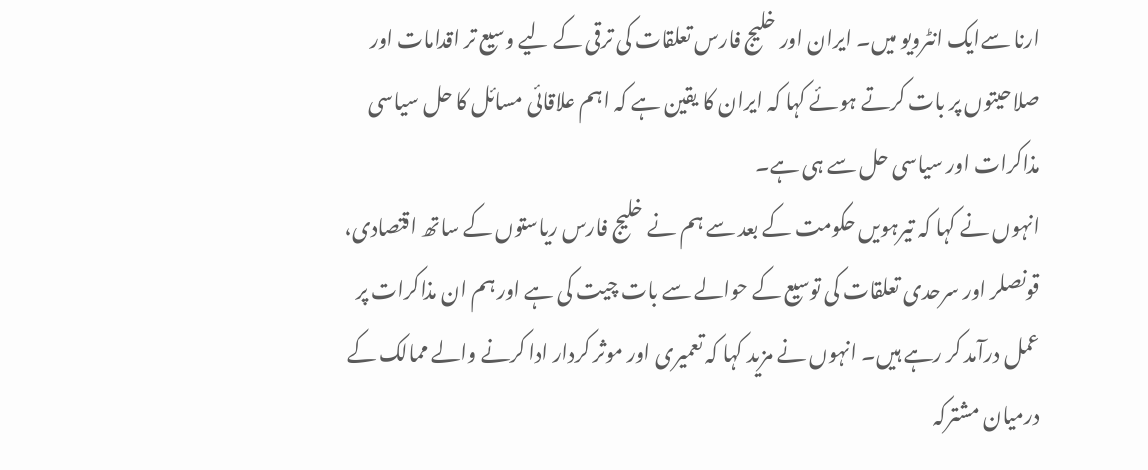ارنا سےایک انٹرویو میں۔ ایران اور خلیج فارس تعلقات کی ترقی کے لیے وسیع تر اقدامات اور صلاحیتوں پر بات کرتے ہوئے کہا کہ ایران کا یقین ہے کہ اہم علاقائی مسائل کا حل سیاسی مذاکرات اور سیاسی حل سے ہی ہے۔
انہوں نے کہا کہ تیرہویں حکومت کے بعد سے ہم نے خلیج فارس ریاستوں کے ساتھ اقتصادی، قونصلر اور سرحدی تعلقات کی توسیع کے حوالے سے بات چیت کی ہے اور ہم ان مذاکرات پر عمل درآمد کر رہے ہیں۔ انہوں نے مزید کہا کہ تعمیری اور موثر کردار ادا کرنے والے ممالک کے درمیان مشترکہ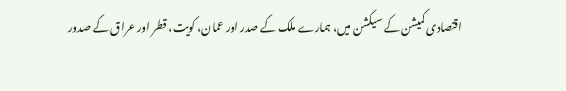اقتصادی کمیشن کے سیکشن میں، ہمارے ملک کے صدر اور عمان، کویت، قطر اور عراق کے صدور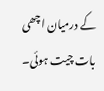کے درمیان اچھی بات چیت ہوئی۔